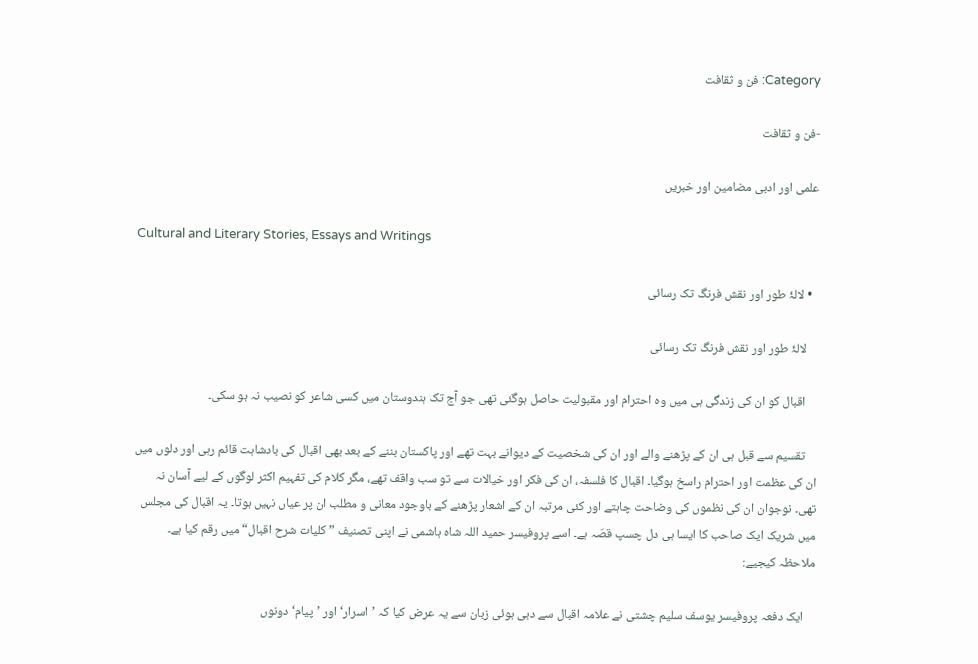Category: فن و ثقافت

-فن و ثقافت

علمی اور ادبی مضامین اور خبریں

Cultural and Literary Stories, Essays and Writings

  • لالۂ طور اور نقش فرنگ تک رسائی

    لالۂ طور اور نقش فرنگ تک رسائی

    اقبال کو ان کی زندگی ہی میں وہ احترام اور مقبولیت حاصل ہوگئی تھی جو آج تک ہندوستان میں کسی شاعر کو نصیب نہ ہو سکی۔

    تقسیم سے قبل ہی ان کے پڑھنے والے اور ان کی شخصیت کے دیوانے بہت تھے اور پاکستان بننے کے بعد بھی اقبال کی بادشاہت قائم رہی اور دلوں میں‌ ان کی عظمت اور احترام راسخ ہوگیا۔ اقبال کا فلسفہ، ان کی فکر اور خیالات سے تو سب واقف تھے، مگر کلام کی تفہیم اکثر لوگوں‌ کے لیے آسان نہ تھی۔ نوجوان ان کی نظموں کی وضاحت چاہتے اور کئی مرتبہ ان کے اشعار پڑھنے کے باوجود معانی و مطلب ان پر عیاں نہیں‌ ہوتا۔ یہ اقبال کی مجلس میں‌ شریک ایک صاحب کا ایسا ہی دل چسپ قصّہ ہے۔ اسے پروفیسر حمید اللہ شاہ ہاشمی نے اپنی تصنیف ”کلیات شرح اقبال“ میں‌ رقم کیا ہے۔ ملاحظہ کیجیے:

    ایک دفعہ پروفیسر یوسف سلیم چشتی نے علامہ اقبال سے دبی ہوئی زبان سے یہ عرض کیا کہ ’اسرار‘ اور ’پیام‘ دونوں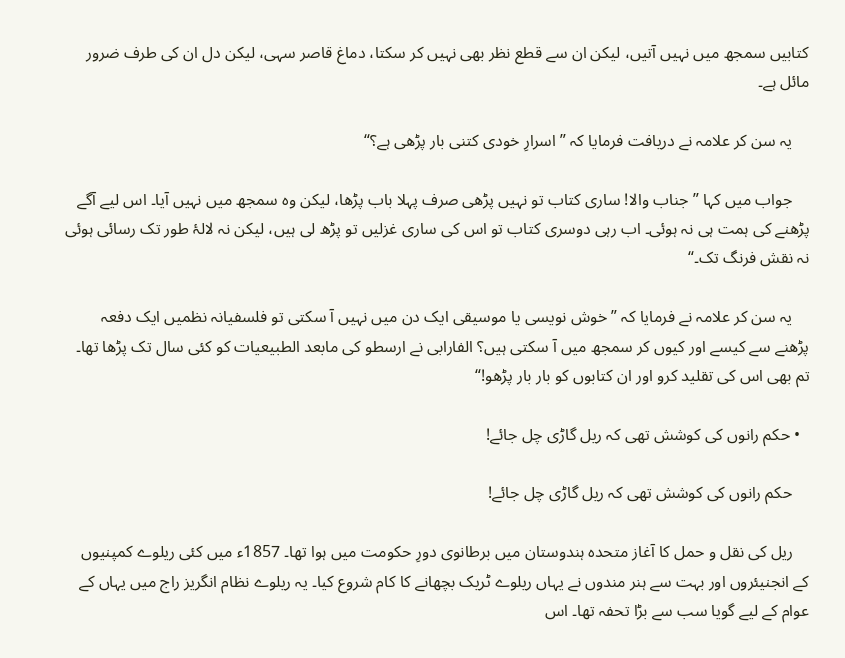کتابیں سمجھ میں نہیں آتیں، لیکن ان سے قطع نظر بھی نہیں کر سکتا، دماغ قاصر سہی، لیکن دل ان کی طرف ضرور مائل ہے۔

    یہ سن کر علامہ نے دریافت فرمایا کہ ”اسرارِ خودی کتنی بار پڑھی ہے؟“

    جواب میں کہا ”جناب والا! ساری کتاب تو نہیں پڑھی صرف پہلا باب پڑھا، لیکن وہ سمجھ میں نہیں آیا۔ اس لیے آگے پڑھنے کی ہمت ہی نہ ہوئی۔ اب رہی دوسری کتاب تو اس کی ساری غزلیں تو پڑھ لی ہیں، لیکن نہ لالۂ طور تک رسائی ہوئی نہ نقش فرنگ تک۔“

    یہ سن کر علامہ نے فرمایا کہ ”خوش نویسی یا موسیقی ایک دن میں نہیں آ سکتی تو فلسفیانہ نظمیں ایک دفعہ پڑھنے سے کیسے اور کیوں کر سمجھ میں آ سکتی ہیں؟ الفارابی نے ارسطو کی مابعد الطبیعیات کو کئی سال تک پڑھا تھا۔ تم بھی اس کی تقلید کرو اور ان کتابوں کو بار بار پڑھو!“

  • حکم رانوں کی کوشش تھی کہ ریل گاڑی چل جائے!

    حکم رانوں کی کوشش تھی کہ ریل گاڑی چل جائے!

    ریل کی نقل و حمل کا آغاز متحدہ ہندوستان میں برطانوی دورِ حکومت میں ہوا تھا۔ 1857ء میں کئی ریلوے کمپنیوں کے انجنیئروں‌ اور بہت سے ہنر مندوں‌ نے یہاں‌ ریلوے ٹریک بچھانے کا کام شروع کیا۔ یہ ریلوے نظام انگریز راج میں یہاں کے عوام کے لیے گویا سب سے بڑا تحفہ تھا۔ اس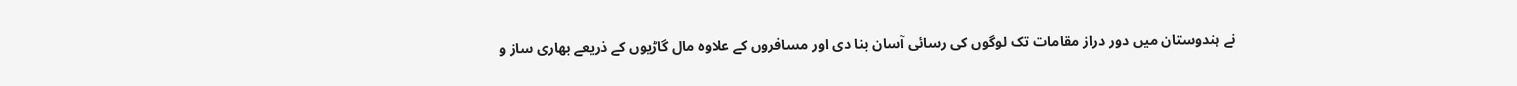نے ہندوستان میں دور دراز مقامات تک لوگوں‌ کی رسائی آسان بنا دی اور مسافروں کے علاوہ مال گاڑیوں کے ذریعے بھاری ساز و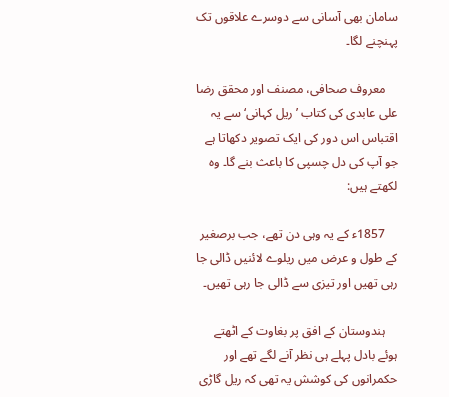سامان بھی آسانی سے دوسرے علاقوں تک پہنچنے لگا۔

    معروف صحافی، مصنف اور محقق رضا علی عابدی کی کتاب ’ریل کہانی‘ سے یہ اقتباس اس دور کی ایک تصویر دکھاتا ہے جو آپ کی دل چسپی کا باعث بنے گا۔ وہ لکھتے ہیں:

    1857ء کے یہ وہی دن تھے، جب برصغیر کے طول و عرض میں ریلوے لائنیں ڈالی جا رہی تھیں اور تیزی سے ڈالی جا رہی تھیں۔

    ہندوستان کے افق پر بغاوت کے اٹھتے ہوئے بادل پہلے ہی نظر آنے لگے تھے اور حکمرانوں کی کوشش یہ تھی کہ ریل گاڑی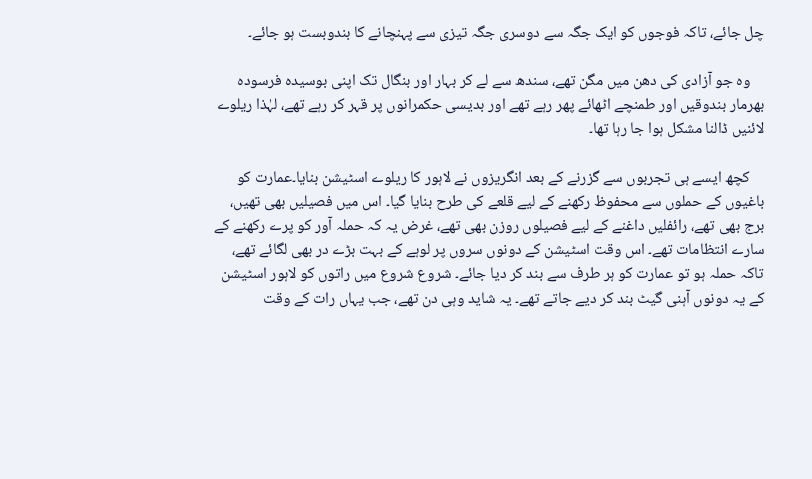چل جائے، تاکہ فوجوں کو ایک جگہ سے دوسری جگہ تیزی سے پہنچانے کا بندوبست ہو جائے۔

    وہ جو آزادی کی دھن میں مگن تھے، سندھ سے لے کر بہار اور بنگال تک اپنی بوسیدہ فرسودہ بھرمار بندوقیں اور طمنچے اٹھائے پھر رہے تھے اور بدیسی حکمرانوں پر قہر کر رہے تھے، لہٰذا ریلوے لائنیں ڈالنا مشکل ہوا جا رہا تھا۔

    کچھ ایسے ہی تجربوں سے گزرنے کے بعد انگریزوں نے لاہور کا ریلوے اسٹیشن بنایا۔عمارت کو باغیوں کے حملوں سے محفوظ رکھنے کے لیے قلعے کی طرح بنایا گیا۔ اس میں فصیلیں بھی تھیں، برج بھی تھے، رائفلیں داغنے کے لیے فصیلوں روزن بھی تھے، غرض یہ کہ حملہ آور کو پرے رکھنے کے سارے انتظامات تھے۔ اس وقت اسٹیشن کے دونوں سروں پر لوہے کے بہت بڑے در بھی لگائے تھے، تاکہ حملہ ہو تو عمارت کو ہر طرف سے بند کر دیا جائے۔ شروع شروع میں راتوں کو لاہور اسٹیشن کے یہ دونوں آہنی گیٹ بند کر دیے جاتے تھے۔ یہ شاید وہی دن تھے، جب یہاں رات کے وقت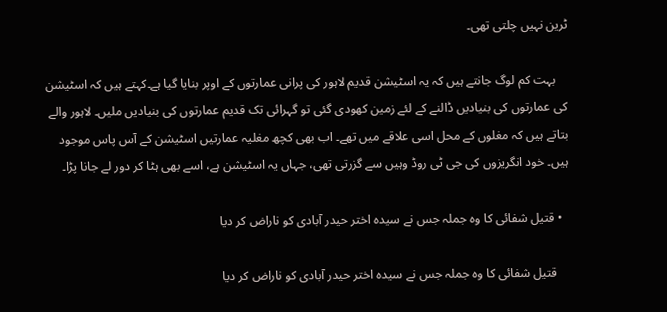ٹرین نہیں چلتی تھی۔

    بہت کم لوگ جانتے ہیں کہ یہ اسٹیشن قدیم لاہور کی پرانی عمارتوں کے اوپر بنایا گیا ہے۔کہتے ہیں کہ اسٹیشن کی عمارتوں کی بنیادیں ڈالنے کے لئے زمین کھودی گئی تو گہرائی تک قدیم عمارتوں کی بنیادیں ملیں۔ لاہور والے بتاتے ہیں کہ مغلوں کے محل اسی علاقے میں تھے۔ اب بھی کچھ مغلیہ عمارتیں اسٹیشن کے آس پاس موجود ہیں۔ خود انگریزوں کی جی ٹی روڈ وہیں سے گزرتی تھی، جہاں یہ اسٹیشن ہے، اسے بھی ہٹا کر دور لے جانا پڑا۔

  • قتیل شفائی کا وہ جملہ جس نے سیدہ اختر حیدر آبادی کو ناراض کر دیا

    قتیل شفائی کا وہ جملہ جس نے سیدہ اختر حیدر آبادی کو ناراض کر دیا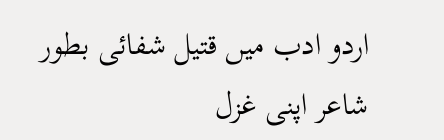اردو ادب میں قتیل شفائی بطور شاعر اپنی غزل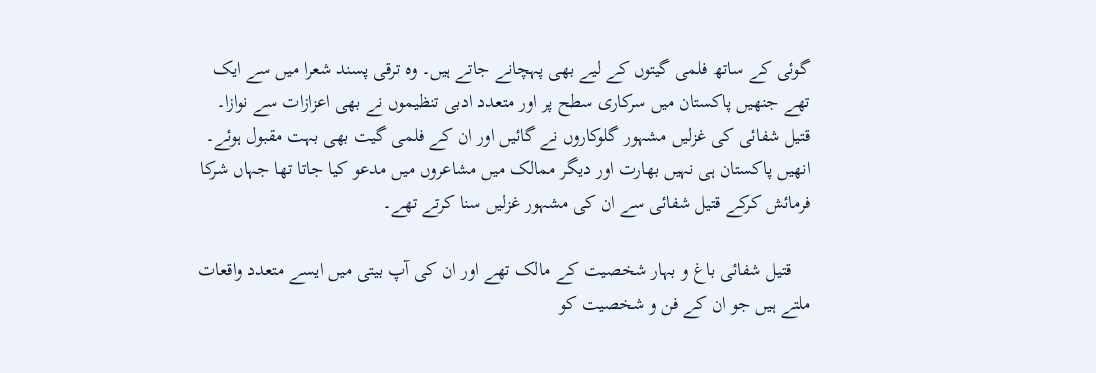گوئی کے ساتھ فلمی گیتوں‌ کے لیے بھی پہچانے جاتے ہیں۔ وہ ترقی پسند شعرا میں سے ایک تھے جنھیں پاکستان میں سرکاری سطح پر اور متعدد ادبی تنظیموں نے بھی اعزازات سے نوازا۔ قتیل شفائی کی غزلیں مشہور گلوکاروں نے گائیں اور ان کے فلمی گیت بھی بہت مقبول ہوئے۔ انھیں پاکستان ہی نہیں بھارت اور دیگر ممالک میں مشاعروں میں مدعو کیا جاتا تھا جہاں شرکا فرمائش کرکے قتیل شفائی سے ان کی مشہور غزلیں سنا کرتے تھے۔

    قتیل شفائی باغ و بہار شخصیت کے مالک تھے اور ان کی آپ بیتی میں ایسے متعدد واقعات ملتے ہیں‌ جو ان کے فن و شخصیت کو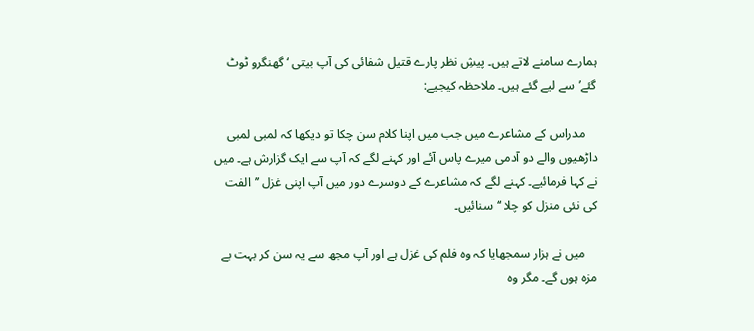ہمارے سامنے لاتے ہیں۔ پیشِ نظر پارے قتیل شفائی کی آپ بیتی ‘گھنگرو ٹوٹ گئے’ سے لیے گئے ہیں۔ ملاحظہ کیجیے:

    مدراس کے مشاعرے میں جب میں اپنا کلام سن چکا تو دیکھا کہ لمبی لمبی داڑھیوں والے دو آدمی میرے پاس آئے اور کہنے لگے کہ آپ سے ایک گزارش ہے۔ میں نے کہا فرمائیے۔ کہنے لگے کہ مشاعرے کے دوسرے دور میں آپ اپنی غزل ’’الفت کی نئی منزل کو چلا ‘‘سنائیں۔

    میں نے ہزار سمجھایا کہ وہ فلم کی غزل ہے اور آپ مجھ سے یہ سن کر بہت بے مزہ ہوں گے۔ مگر وہ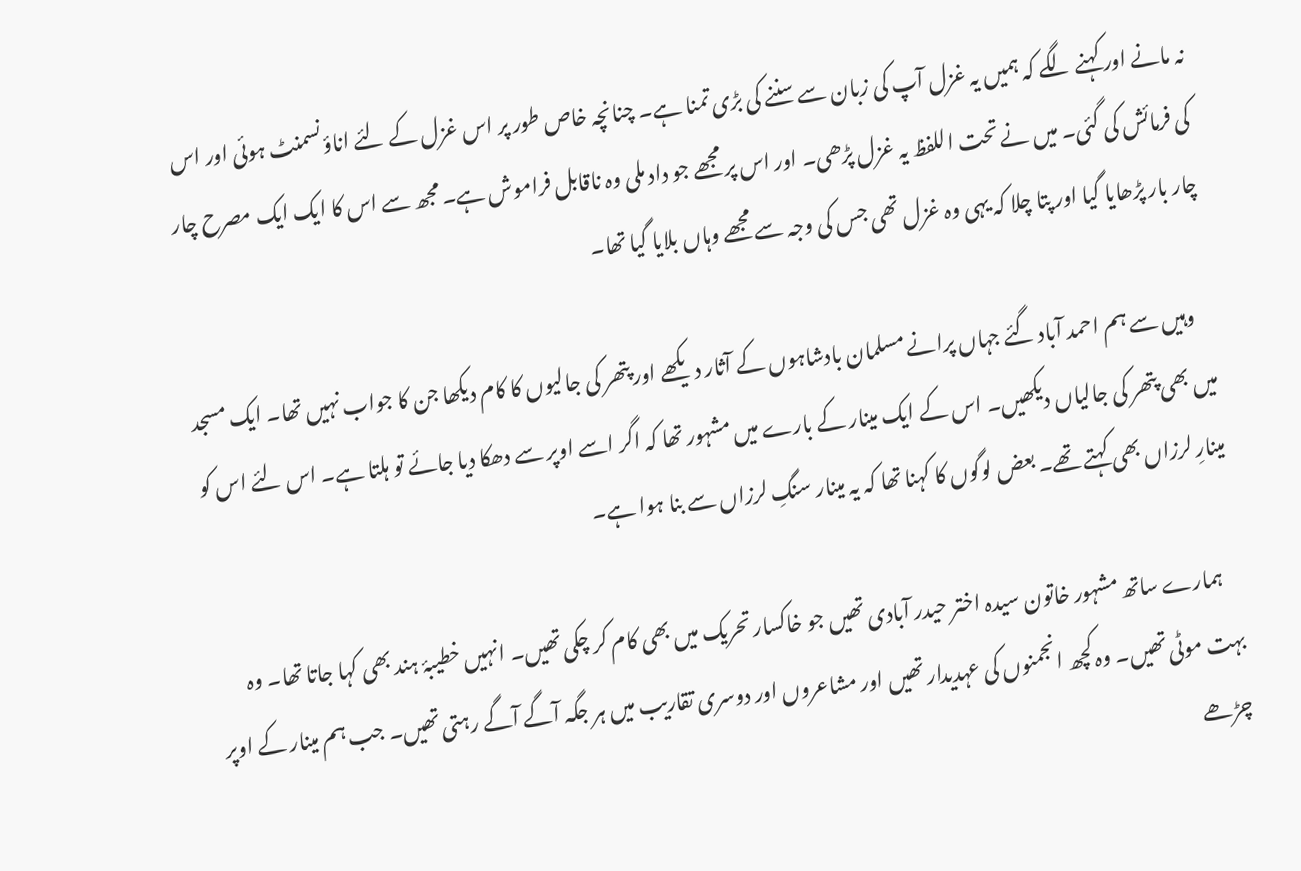نہ مانے اور کہنے لگے کہ ہمیں یہ غزل آپ کی زبان سے سننے کی بڑی تمنا ہے۔ چنانچہ خاص طور پر اس غزل کے لئے اناؤنسمنٹ ہوئی اور اس کی فرمائش کی گئی۔ میں نے تحت اللفظ یہ غزل پڑھی۔ اور اس پر مجھے جو داد ملی وہ ناقابل فراموش ہے۔ مجھ سے اس کا ایک ایک مصرح چار چار بار پڑھایا گیا اور پتا چلا کہ یہی وہ غزل تھی جس کی وجہ سے مجھے وہاں بلایا گیا تھا۔

    وہیں سے ہم احمد آباد گئے جہاں پرانے مسلمان بادشاہوں کے آثار دیکھے اور پتھر کی جالیوں کا کام دیکھا جن کا جواب نہیں تھا۔ ایک مسجد میں بھی پتھر کی جالیاں دیکھیں۔ اس کے ایک مینار کے بارے میں مشہور تھا کہ اگر اسے اوپر سے دھکا دیا جائے تو ہلتا ہے۔ اس لئے اس کو مینارِ لرزاں بھی کہتے تھے۔ بعض لوگوں کا کہنا تھا کہ یہ مینار سنگِ لرزاں سے بنا ہوا ہے۔

    ہمارے ساتھ مشہور خاتون سیدہ اختر حیدر آبادی تھیں جو خاکسار تحریک میں بھی کام کر چکی تھیں۔ انہیں خطیبۂ ہند بھی کہا جاتا تھا۔ وہ بہت موٹی تھیں۔ وہ کچھ انجمنوں کی عہدیدار تھیں اور مشاعروں اور دوسری تقاریب میں ہر جگہ آگے آگے رہتی تھیں۔ جب ہم مینار کے اوپر چڑھے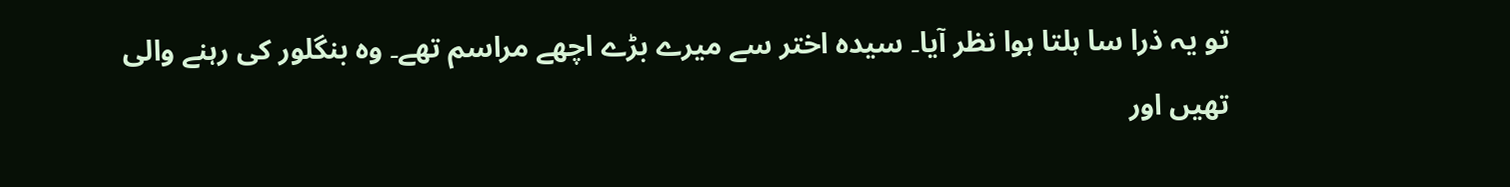تو یہ ذرا سا ہلتا ہوا نظر آیا۔ سیدہ اختر سے میرے بڑے اچھے مراسم تھے۔ وہ بنگلور کی رہنے والی تھیں اور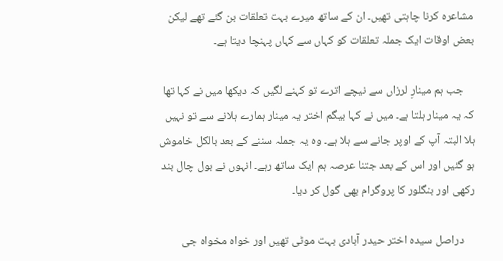مشاعرہ کرنا چاہتی تھیں۔ ان کے ساتھ میرے بہت تعلقات بن گئے تھے لیکن بعض اوقات ایک جملہ تعلقات کو کہاں سے کہاں پہنچا دیتا ہے۔

    جب ہم مینارِ لرزاں سے نیچے اترے تو کہنے لگیں کہ دیکھا میں نے کہا تھا کہ یہ مینار ہلتا ہے۔ میں نے کہا بیگم اختر یہ مینار ہمارے ہلانے سے تو نہیں ہلا البتہ آپ کے اوپر جانے سے ہلا ہے۔ وہ یہ جملہ سننے کے بعد بالکل خاموش ہو گئیں اور اس کے بعد جتنا عرصہ ہم ایک ساتھ رہے۔ انہوں نے بول چال بند رکھی اور بنگلور کا پروگرام بھی گول کر دیا۔

    دراصل سیدہ اختر حیدر آبادی بہت موٹی تھیں اور خواہ مخواہ جی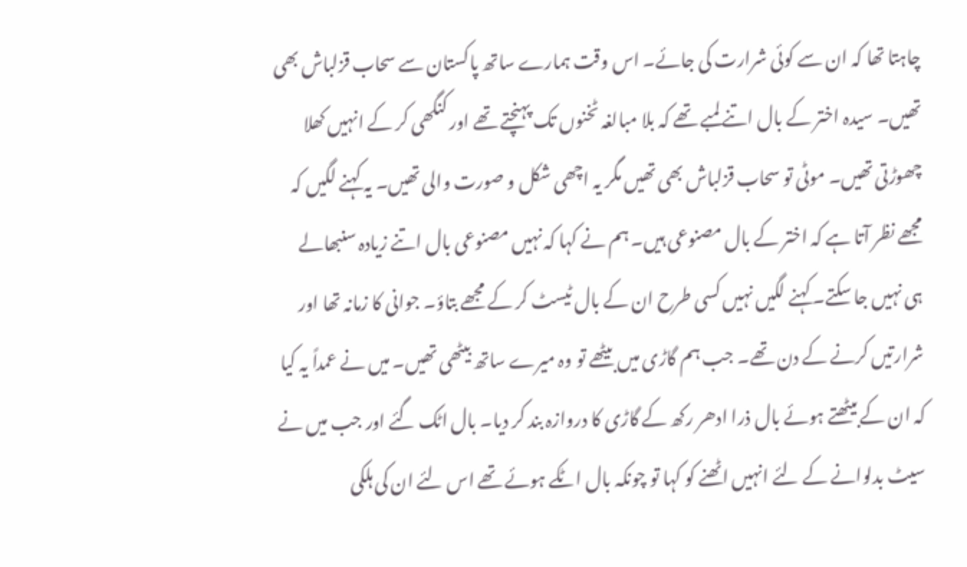چاہتا تھا کہ ان سے کوئی شرارت کی جائے۔ اس وقت ہمارے ساتھ پاکستان سے سحاب قزلباش بھی تھیں۔ سیدہ اختر کے بال اتنے لمبے تھے کہ بلا مبالغہ ٹخنوں تک پہنچتے تھے اور کنگھی کر کے انہیں کھلا چھوڑتی تھیں۔ موٹی تو سحاب قزلباش بھی تھیں مگر یہ اچھی شکل و صورت والی تھیں۔ یہ کہنے لگیں کہ مجھے نظر آتا ہے کہ اختر کے بال مصنوعی ہیں۔ ہم نے کہا کہ نہیں مصنوعی بال اتنے زیادہ سنبھالے ہی نہیں جا سکتے۔ کہنے لگیں نہیں کسی طرح ان کے بال ٹیسٹ کر کے مجھے بتاؤ۔ جوانی کا زمانہ تھا اور شرارتیں کرنے کے دن تھے۔ جب ہم گاڑی میں بیٹھے تو وہ میرے ساتھ بیٹھی تھیں۔ میں نے عمداً یہ کیا کہ ان کے بیٹھتے ہوئے بال ذرا ادھر رکھ کے گاڑی کا دروازہ بند کر دیا۔ بال اٹک گئے اور جب میں نے سیٹ بدلوانے کے لئے انہیں اٹھنے کو کہا تو چونکہ بال اٹکے ہوئے تھے اس لئے ان کی ہلکی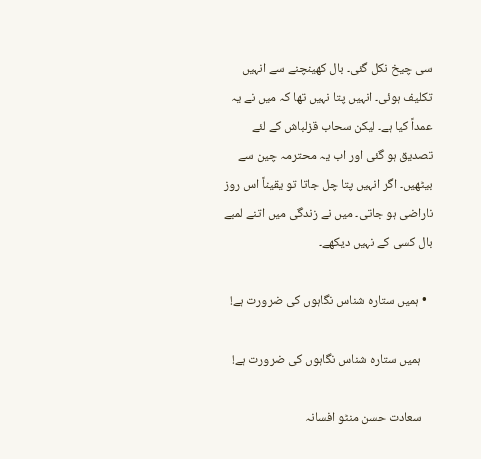سی چیخ نکل گئی۔ بال کھینچنے سے انہیں تکلیف ہوئی۔ انہیں پتا نہیں تھا کہ میں نے یہ عمداً کیا ہے۔ لیکن سحاب قزلباش کے لئے تصدیق ہو گئی اور اب یہ محترمہ چین سے بیٹھیں۔ اگر انہیں پتا چل جاتا تو یقیناً اس روز ناراضی ہو جاتی۔ میں نے زندگی میں اتنے لمبے بال کسی کے نہیں دیکھے۔

  • ہمیں ستارہ شناس نگاہوں کی ضرورت ہے!

    ہمیں ستارہ شناس نگاہوں کی ضرورت ہے!

    سعادت حسن منٹو افسانہ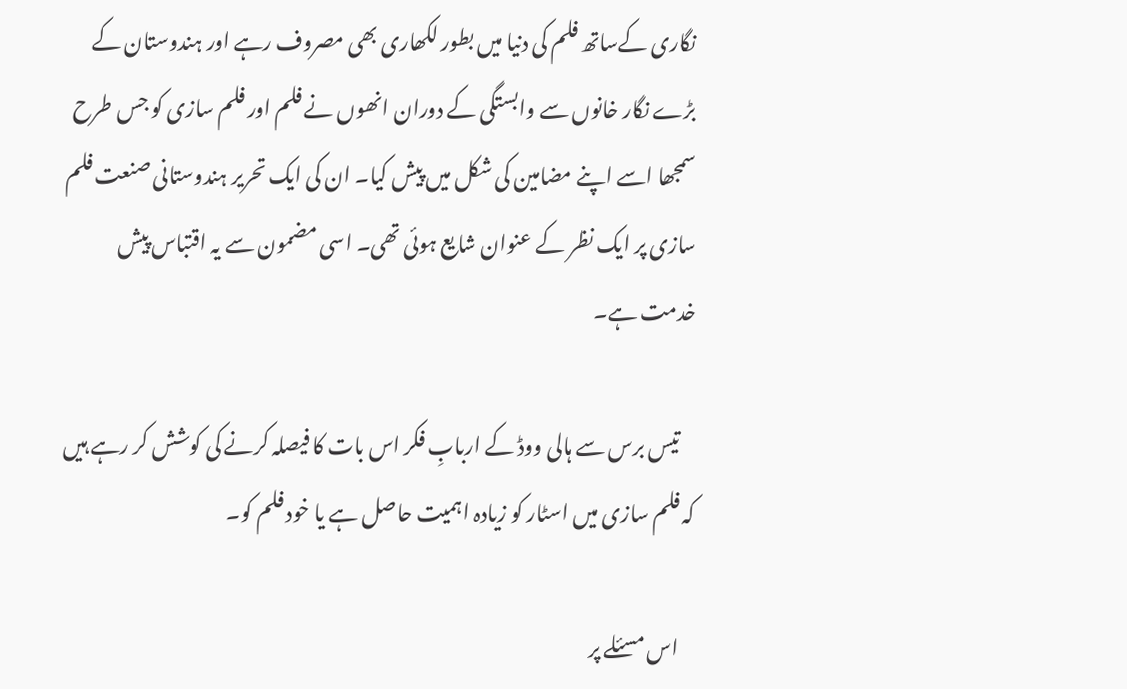نگاری کےساتھ فلم کی دنیا میں بطور لکھاری بھی مصروف رہے اور ہندوستان کے بڑے نگار خانوں سے وابستگی کے دوران انھوں نے فلم اور فلم سازی کو جس طرح سمجھا اسے اپنے مضامین کی شکل میں پیش کیا۔ ان کی ایک تحریر ہندوستانی صنعت فلم سازی پر ایک نظر کے عنوان شایع ہوئی تھی۔ اسی مضمون سے یہ اقتباس پیش خدمت ہے۔

    تیس برس سے ہالی ووڈ کے اربابِ فکر اس بات کا فیصلہ کرنے کی کوشش کر رہے ہیں کہ فلم سازی میں اسٹار کو زیادہ اہمیت حاصل ہے یا خود فلم کو۔

    اس مسئلے پر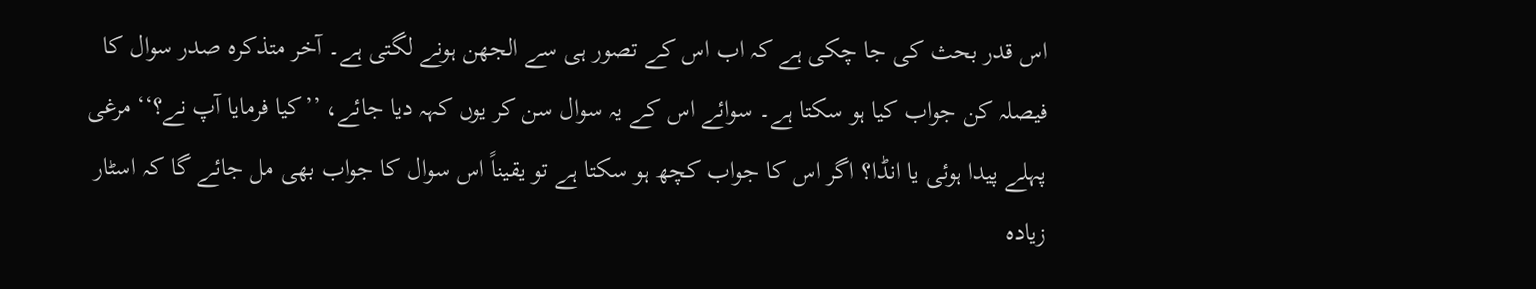اس قدر بحث کی جا چکی ہے کہ اب اس کے تصور ہی سے الجھن ہونے لگتی ہے۔ آخر متذکرہ صدر سوال کا فیصلہ کن جواب کیا ہو سکتا ہے۔ سوائے اس کے یہ سوال سن کر یوں کہہ دیا جائے، ’’کیا فرمایا آپ نے؟‘‘ مرغی پہلے پیدا ہوئی یا انڈا؟ اگر اس کا جواب کچھ ہو سکتا ہے تو یقیناً اس سوال کا جواب بھی مل جائے گا کہ اسٹار زیادہ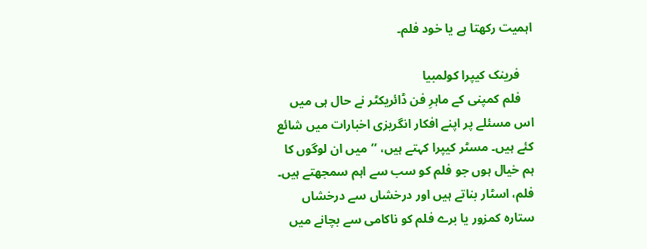اہمیت رکھتا ہے یا خود فلم۔

    فرینک کیپرا کولمبیا
    فلم کمپنی کے ماہرِ فن ڈائریکٹر نے حال ہی میں اس مسئلے پر اپنے افکار انگریزی اخبارات میں شائع کئے ہیں۔ مسٹر کیپرا کہتے ہیں، ’’میں ان لوگوں کا ہم خیال ہوں جو فلم کو سب سے اہم سمجھتے ہیں۔ فلم، اسٹار بناتے ہیں اور درخشاں سے درخشاں ستارہ کمزور یا برے فلم کو ناکامی سے بچانے میں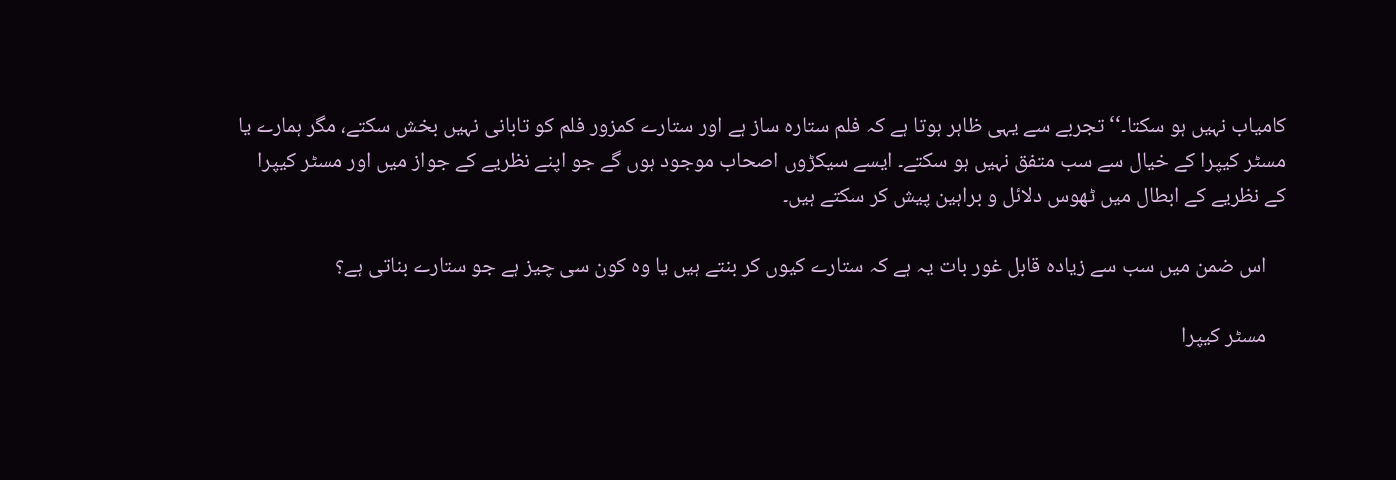کامیاب نہیں ہو سکتا۔‘‘ تجربے سے یہی ظاہر ہوتا ہے کہ فلم ستارہ ساز ہے اور ستارے کمزور فلم کو تابانی نہیں بخش سکتے، مگر ہمارے یا مسٹر کیپرا کے خیال سے سب متفق نہیں ہو سکتے۔ ایسے سیکڑوں اصحاب موجود ہوں گے جو اپنے نظریے کے جواز میں اور مسٹر کیپرا کے نظریے کے ابطال میں ٹھوس دلائل و براہین پیش کر سکتے ہیں۔

    اس ضمن میں سب سے زیادہ قابل غور بات یہ ہے کہ ستارے کیوں کر بنتے ہیں یا وہ کون سی چیز ہے جو ستارے بناتی ہے؟

    مسٹر کیپرا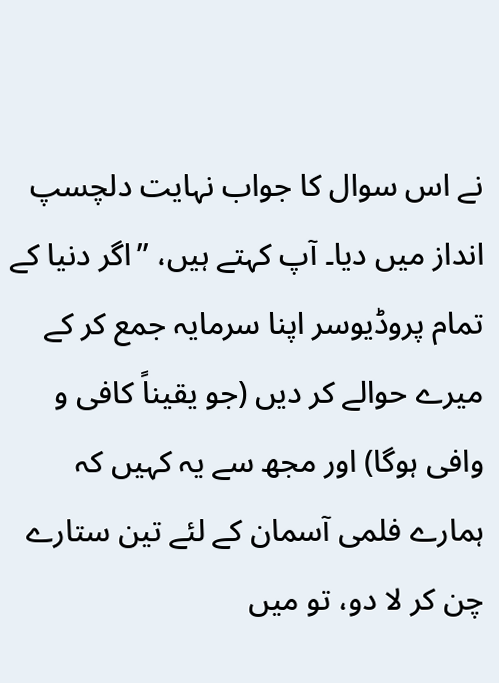نے اس سوال کا جواب نہایت دلچسپ انداز میں دیا۔ آپ کہتے ہیں، ’’اگر دنیا کے تمام پروڈیوسر اپنا سرمایہ جمع کر کے میرے حوالے کر دیں (جو یقیناً کافی و وافی ہوگا) اور مجھ سے یہ کہیں کہ ہمارے فلمی آسمان کے لئے تین ستارے چن کر لا دو، تو میں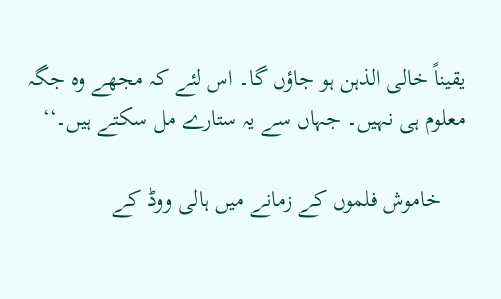یقیناً خالی الذہن ہو جاؤں گا۔ اس لئے کہ مجھے وہ جگہ معلوم ہی نہیں۔ جہاں سے یہ ستارے مل سکتے ہیں۔‘‘

    خاموش فلموں کے زمانے میں ہالی ووڈ کے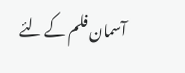آسمان فلم کے لئے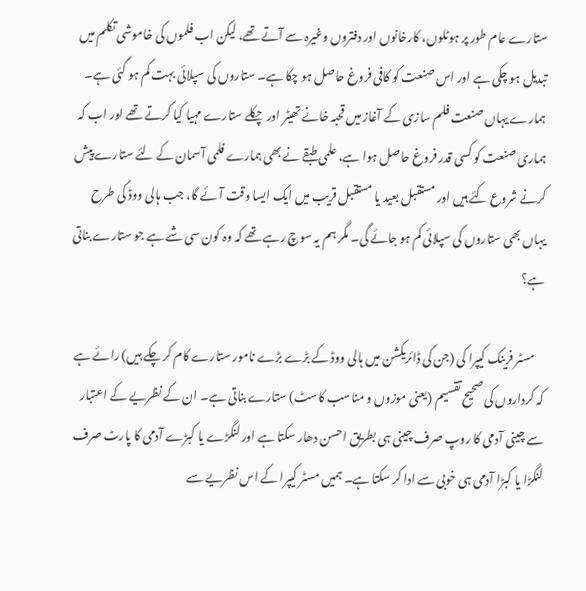ستارے عام طور پر ہوٹلوں، کارخانوں اور دفتروں وغیرہ سے آتے تھے، لیکن اب فلموں کی خاموشی تکلم میں تبدیل ہو چکی ہے اور اس صنعت کو کافی فروغ حاصل ہو چکا ہے۔ ستاروں کی سپلائی بہت کم ہو گئی ہے۔ ہمارے یہاں صنعت فلم سازی کے آغاز میں قحبہ خانے تھیٹر اور چکلے ستارے مہیا کیا کرتے تھے اور اب کہ ہماری صنعت کو کسی قدر فروغ حاصل ہوا ہے، علمی طبقے نے بھی ہمارے فلمی آسمان کے لئے ستارے پیش کرنے شروع کئے ہیں اور مستقبل بعید یا مستقبل قریب میں ایک ایسا وقت آئے گا، جب ہالی ووڈ کی طرح یہاں بھی ستاروں کی سپلائی کم ہو جائے گی۔ مگر ہم یہ سوچ رہے تھے کہ وہ کون سی شے ہے جو ستارے بناتی ہے؟

    مسٹر فرینک کیپرا کی (جن کی ڈائریکشن میں ہالی ووڈ کے بڑے بڑے نامور ستارے کام کر چکے ہیں) رائے ہے کہ کرداروں کی صحیح تقسیم (یعنی موزوں و مناسب کاسٹ) ستارے بناتی ہے۔ ان کے نظریے کے اعتبار سے چینی آدمی کا روپ صرف چینی ہی بطریق احسن دھار سکتا ہے اور لنگڑے یا کبڑے آدمی کا پارٹ صرف لنگڑا یا کبڑا آدمی ہی خوبی سے ادا کر سکتا ہے۔ ہمیں مسٹر کیپرا کے اس نظریے سے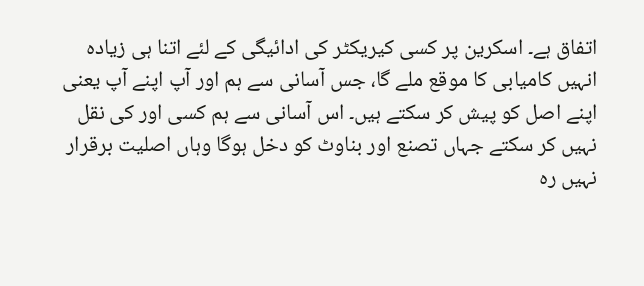اتفاق ہے۔ اسکرین پر کسی کیریکٹر کی ادائیگی کے لئے اتنا ہی زیادہ انہیں کامیابی کا موقع ملے گا، جس آسانی سے ہم اور آپ اپنے آپ یعنی اپنے اصل کو پیش کر سکتے ہیں۔ اس آسانی سے ہم کسی اور کی نقل نہیں کر سکتے جہاں تصنع اور بناوٹ کو دخل ہوگا وہاں اصلیت برقرار نہیں رہ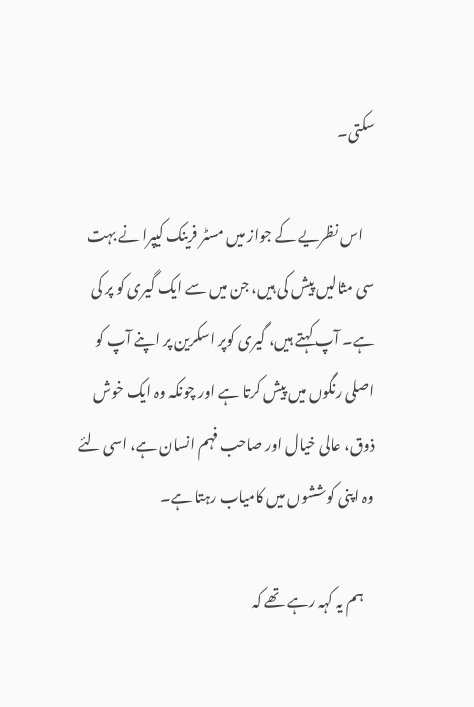سکتی۔

    اس نظریے کے جواز میں مسٹر فرینک کیپرا نے بہت سی مثالیں پیش کی ہیں، جن میں سے ایک گیری کو پر کی ہے۔ آپ کہتے ہیں، گیری کوپر اسکرین پر اپنے آپ کو اصلی رنگوں میں پیش کرتا ہے اور چونکہ وہ ایک خوش ذوق، عالی خیال اور صاحب فہم انسان ہے، اسی لئے وہ اپنی کوششوں میں کامیاب رہتا ہے۔

    ہم یہ کہہ رہے تھے کہ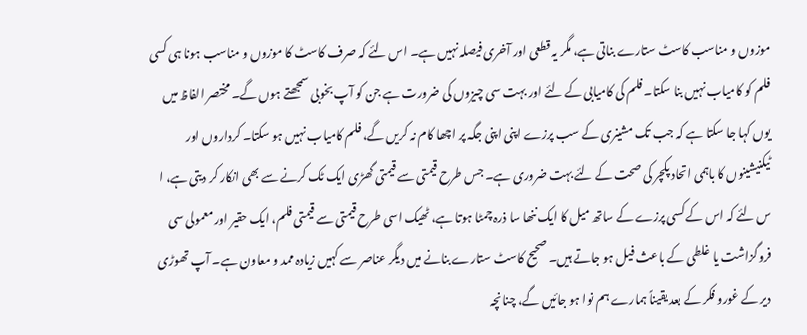موزوں و مناسب کاسٹ ستارے بناتی ہے، مگر یہ قطعی اور آخری فیصلہ نہیں ہے۔ اس لئے کہ صرف کاسٹ کا موزوں و مناسب ہونا ہی کسی فلم کو کامیاب نہیں بنا سکتا۔ فلم کی کامیابی کے لئے اور بہت سی چیزوں کی ضرورت ہے جن کو آپ بخوبی سمجھتے ہوں گے۔ مختصر الفاظ میں یوں کہا جا سکتا ہے کہ جب تک مشینری کے سب پرزے اپنی اپنی جگہ پر اچھا کام نہ کریں گے، فلم کامیاب نہیں ہو سکتا۔ کرداروں اور ٹیکنیشینوں کا باہمی اتحاد پکچر کی صحت کے لئے بہت ضروری ہے۔ جس طرح قیمتی سے قیمتی گھڑی ایک ٹک کرنے سے بھی انکار کر دیتی ہے، ا س لئے کہ اس کے کسی پرزے کے ساتھ میل کا ایک ننھا سا ذرہ چمٹا ہوتا ہے، ٹھیک اسی طرح قیمتی سے قیمتی فلم، ایک حقیر اور معمولی سی فروگزاشت یا غلطی کے باعث فیل ہو جاتے ہیں۔ صحیح کاسٹ ستارے بنانے میں دیگر عناصر سے کہیں زیادہ ممد و معاون ہے۔ آپ تھوڑی دیر کے غورو فکر کے بعد یقیناً ہمارے ہم نوا ہو جائیں گے، چنانچہ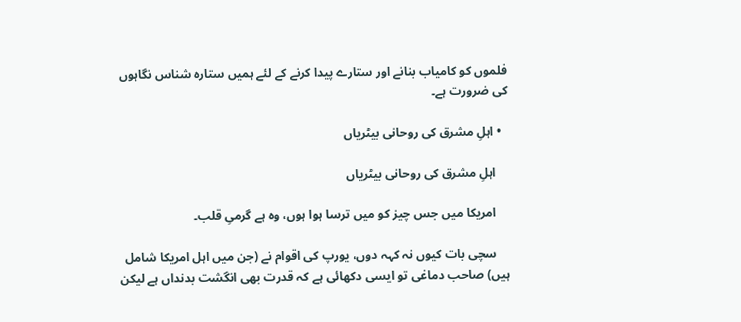فلموں کو کامیاب بنانے اور ستارے پیدا کرنے کے لئے ہمیں ستارہ شناس نگاہوں کی ضرورت ہے۔

  • اہلِ مشرق کی روحانی بیٹریاں

    اہلِ مشرق کی روحانی بیٹریاں

    امریکا میں جس چیز کو میں ترسا ہوا ہوں، وہ ہے گرمیِ قلب۔

    سچی بات کیوں نہ کہہ دوں، یورپ کی اقوام نے (جن میں اہل امریکا شامل ہیں) صاحب دماغی تو ایسی دکھائی ہے کہ قدرت بھی انگشت بدنداں ہے لیکن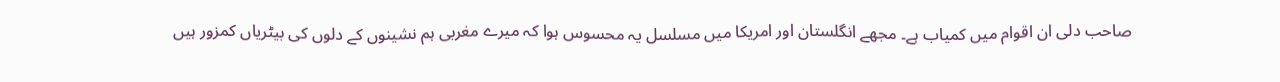صاحب دلی ان اقوام میں کمیاب ہے۔ مجھے انگلستان اور امریکا میں مسلسل یہ محسوس ہوا کہ میرے مغربی ہم نشینوں کے دلوں کی بیٹریاں کمزور ہیں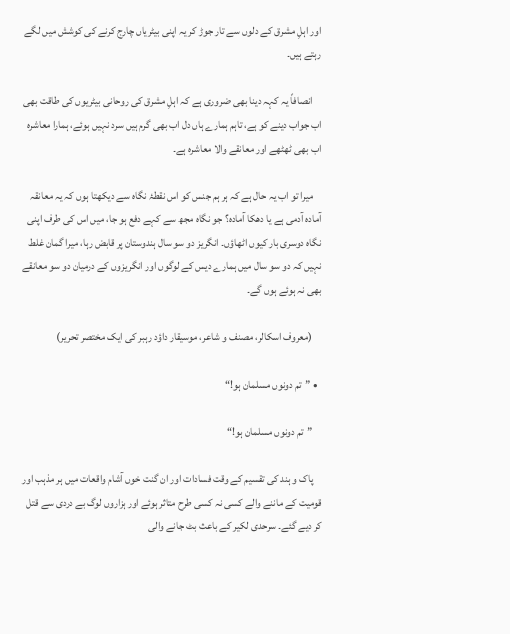اور اہلِ مشرق کے دلوں سے تار جوڑ کر یہ اپنی بیٹریاں چارج کرنے کی کوشش میں لگے رہتے ہیں۔

    انصافاً یہ کہہ دینا بھی ضروری ہے کہ اہلِ مشرق کی روحانی بیٹریوں کی طاقت بھی اب جواب دینے کو ہے، تاہم ہمارے ہاں دل اب بھی گرم ہیں سرد نہیں ہوئے، ہمارا معاشرہ اب بھی ٹھٹھے اور معانقے والا معاشرہ ہے۔

    میرا تو اب یہ حال ہے کہ ہر ہم جنس کو اس نقطۂ نگاہ سے دیکھتا ہوں کہ یہ معانقہ آمادہ آدمی ہے یا دھکا آمادہ؟ جو نگاہ مجھ سے کہے دفع ہو جا، میں اس کی طرف اپنی نگاہ دوسری بار کیوں اٹھاؤں۔ انگریز دو سو سال ہندوستان پر قابض رہا، میرا گمان غلط نہیں کہ دو سو سال میں ہمارے دیس کے لوگوں اور انگریزوں کے درمیان دو سو معانقے بھی نہ ہوئے ہوں گے۔

    (معروف اسکالر، مصنف و شاعر، موسیقار داؤد رہبر کی ایک مختصر تحریر)

  • ”تم دونوں مسلمان ہو!“

    ”تم دونوں مسلمان ہو!“

    پاک و ہند کی تقسیم کے وقت فسادات اور ان گنت خوں آشام واقعات میں ہر مذہب اور قومیت کے ماننے والے کسی نہ کسی طرح متاثر ہوئے اور ہزاروں لوگ بے دردی سے قتل کر دیے گئے۔ سرحدی لکیر کے باعث بٹ جانے والی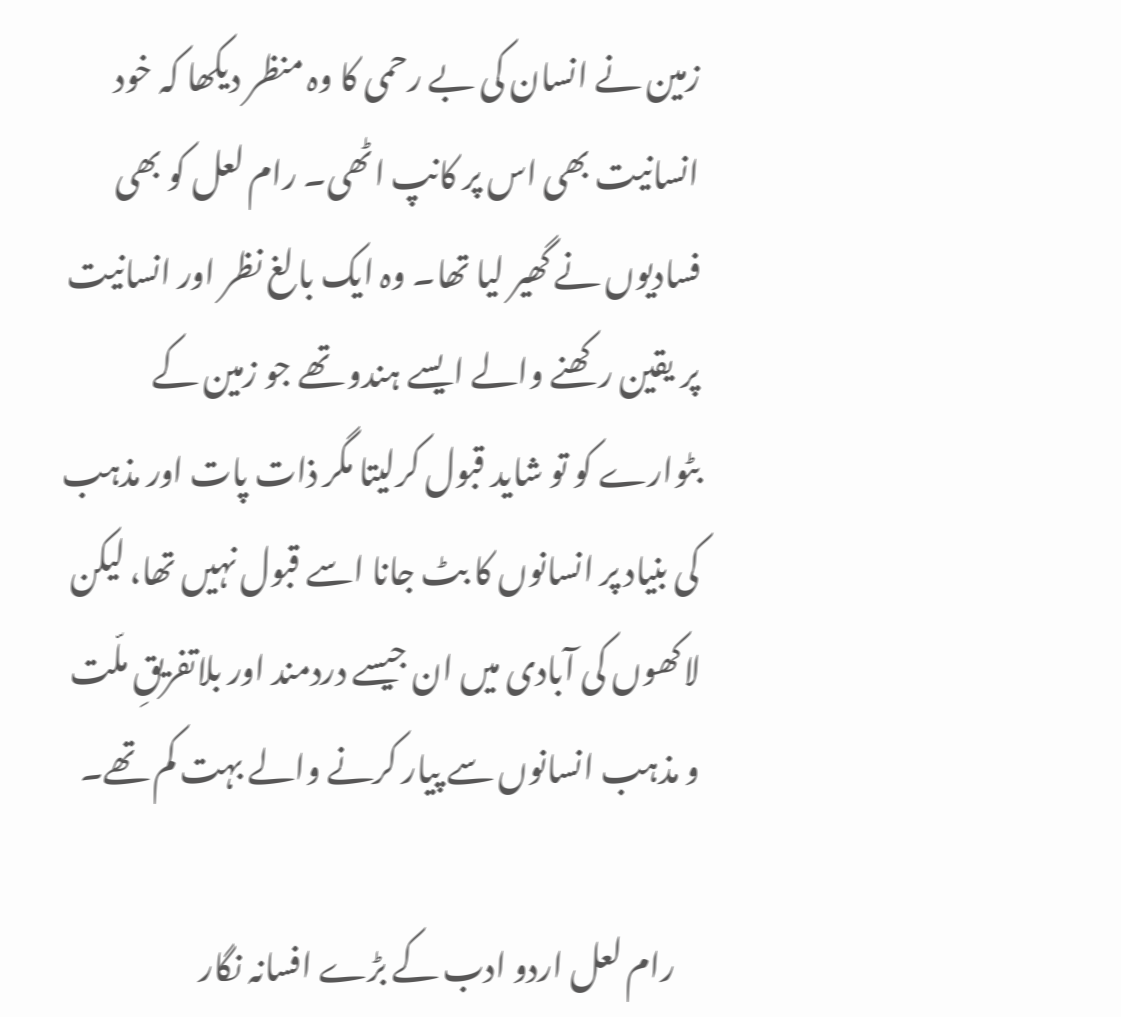زمین نے انسان کی بے رحمی کا وہ منظر دیکھا کہ خود انسانیت بھی اس پر کانپ اٹھی۔ رام لعل کو بھی فسادیوں نے گھیر لیا تھا۔ وہ ایک بالغ نظر اور انسانیت پر یقین رکھنے والے ایسے ہندو تھے جو زمین کے بٹوارے کو تو شاید قبول کرلیتا مگر ذات پات اور مذہب کی بنیاد پر انسانوں کا بٹ جانا اسے قبول نہیں‌ تھا، لیکن لاکھوں کی آبادی میں ان جیسے دردمند اور بلاتفریقِ ملّت و مذہب انسانوں سے پیار کرنے والے بہت کم تھے۔

    رام لعل اردو ادب کے بڑے افسانہ نگار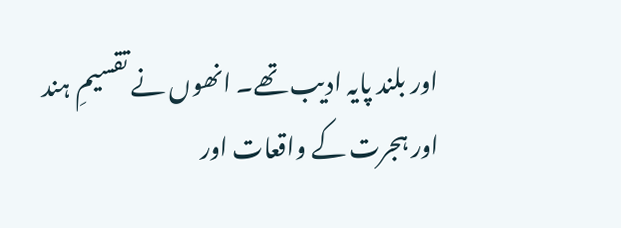اور بلند پایہ ادیب تھے۔ انھوں‌ نے تقسیمِ ہند اور ہجرت کے واقعات اور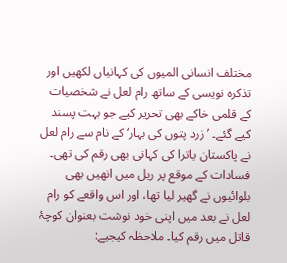مختلف انسانی المیوں کی کہانیاں لکھیں اور تذکرہ نویسی کے ساتھ رام لعل نے شخصیات کے قلمی خاکے بھی تحریر کیے جو بہت پسند کیے گئے۔ ’زرد پتوں کی بہار‘ کے نام سے رام لعل نے پاکستان یاترا کی کہانی بھی رقم کی تھی۔ فسادات کے موقع پر ریل میں انھیں بھی بلوائیوں نے گھیر لیا تھا، اور اس واقعے کو رام لعل نے بعد میں‌ اپنی خود نوشت بعنوان کوچۂ قاتل میں رقم کیا۔ ملاحظہ کیجیے: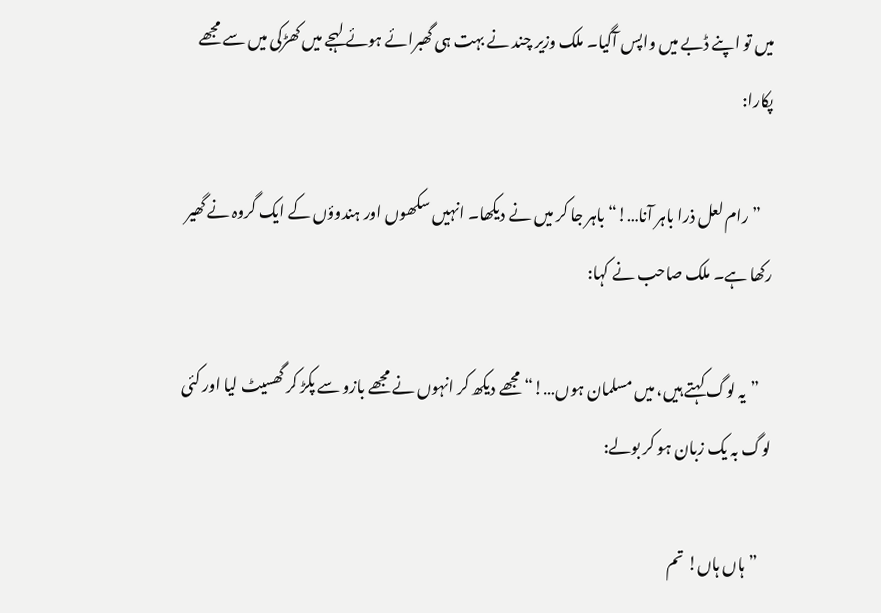میں تو اپنے ڈبے میں واپس آگیا۔ ملک وزیر چند نے بہت ہی گھبرائے ہوئے لہجے میں کھڑکی میں سے مجھے پکارا:

    ”رام لعل ذرا باہر آنا…!“ باہر جا کر میں نے دیکھا۔ انہیں سکھوں اور ہندوؤں کے ایک گروہ نے گھیر رکھا ہے۔ ملک صاحب نے کہا:

    ”یہ لوگ کہتے ہیں، میں مسلمان ہوں…!“ مجھے دیکھ کر انہوں نے مجھے بازو سے پکڑ کر گھسیٹ لیا اور کئی لوگ بہ یک زبان ہو کر بولے:

    ”ہاں ہاں! تم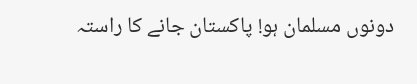دونوں مسلمان ہو! پاکستان جانے کا راستہ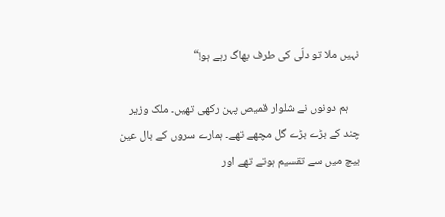نہیں ملا تو دلّی کی طرف بھاگ رہے ہو!“

    ہم دونوں نے شلوار قمیص پہن رکھی تھیں۔ ملک وزیر چند کے بڑے بڑے گل مچھے تھے۔ ہمارے سروں کے بال عین بیچ میں سے تقسیم ہوتے تھے اور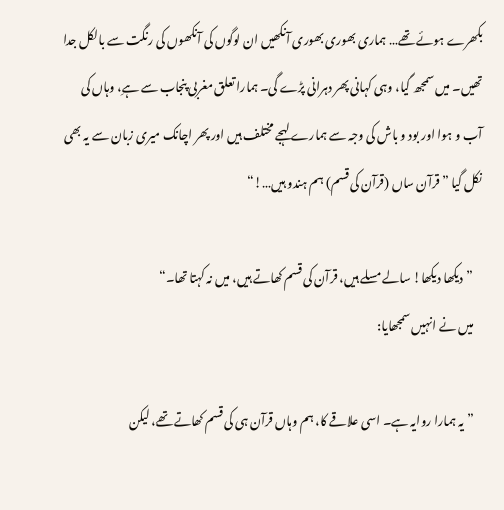بکھرے ہوئے تھے… ہماری بھوری بھوری آنکھیں ان لوگوں کی آنکھوں کی رنگت سے بالکل جدا تھیں۔ میں سمجھ گیا، وہی کہانی پھر دہرانی پڑے گی۔ ہمارا تعلق مغربی پنجاب سے ہےِ، وہاں کی آب و ہوا اور بود و باش کی وجہ سے ہمارے لہجے مختلف ہیں اور پھر اچانک میری زبان سے یہ بھی نکل گیا ”قرآن ساں (قرآن کی قسم) ہم ہندو ہیں…!“

    ”دیکھا دیکھا! سالے مسلے ہیں، قرآن کی قسم کھاتے ہیں، میں نہ کہتا تھا۔“
    میں نے انہیں سمجھایا:

    ”یہ ہمارا روایہ ہے۔ اسی علاقے کا، ہم وہاں قرآن ہی کی قسم کھاتے تھے، لیکن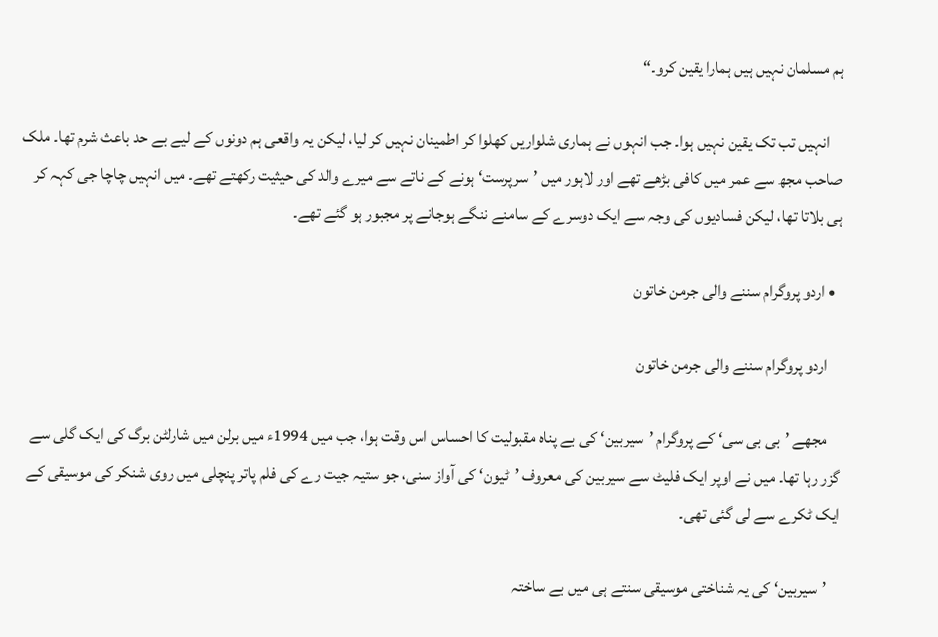ہم مسلمان نہیں ہیں ہمارا یقین کرو۔“

    انہیں تب تک یقین نہیں ہوا۔ جب انہوں نے ہماری شلواریں کھلوا کر اطمینان نہیں کر لیا، لیکن یہ واقعی ہم دونوں کے لیے بے حد باعث شرم تھا۔ ملک صاحب مجھ سے عمر میں کافی بڑھے تھے اور لاہور میں ’سرپرست‘ ہونے کے ناتے سے میرے والد کی حیثیت رکھتے تھے۔ میں انہیں چاچا جی کہہ کر ہی بلاتا تھا، لیکن فسادیوں کی وجہ سے ایک دوسرے کے سامنے ننگے ہوجانے پر مجبور ہو گئے تھے۔

  • اردو پروگرام سننے والی جرمن خاتون

    اردو پروگرام سننے والی جرمن خاتون

    مجھے ’بی بی سی‘ کے پروگرام ’سیربین‘ کی بے پناہ مقبولیت کا احساس اس وقت ہوا، جب میں 1994ء میں برلن میں شارلٹن برگ کی ایک گلی سے گزر رہا تھا۔ میں نے اوپر ایک فلیٹ سے سیربین کی معروف ’ٹیون‘ کی آواز سنی، جو ستیہ جیت رے کی فلم پاتر پنچلی میں روی شنکر کی موسیقی کے ایک ٹکرے سے لی گئی تھی۔

    ’سیربین‘ کی یہ شناختی موسیقی سنتے ہی میں بے ساختہ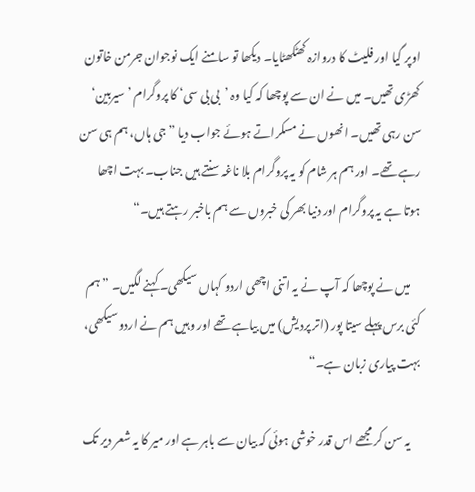اوپر گیا اور فلیٹ کا دروازہ کھٹکھٹایا۔ دیکھا تو سامنے ایک نوجوان جرمن خاتون کھڑی تھیں۔ میں نے ان سے پوچھا کہ کیا وہ ’بی بی سی‘ کا پروگرام ’سیربین‘ سن رہی تھیں۔ انھوں نے مسکراتے ہوئے جواب دیا ”جی ہاں، ہم ہی سن رہے تھے۔ اور ہم ہر شام کو یہ پروگرام بلا ناغہ سنتے ہیں جناب۔ بہت اچھا ہوتا ہے یہ پروگرام اور دنیا بھر کی خبروں سے ہم باخبر رہتے ہیں۔“

    میں نے پوچھا کہ آپ نے یہ اتنی اچھی اردو کہاں سیکھی۔ کہنے لگیں۔ ”ہم کئی برس پہلے سیتا پور (اتر پردیش) میں بیاہے تھے اور وہیں ہم نے اردو سیکھی، بہت پیاری زبان ہے۔“

    یہ سن کر مجھے اس قدر خوشی ہوئی کہ بیان سے باہر ہے اور میر کا یہ شعر دیر تک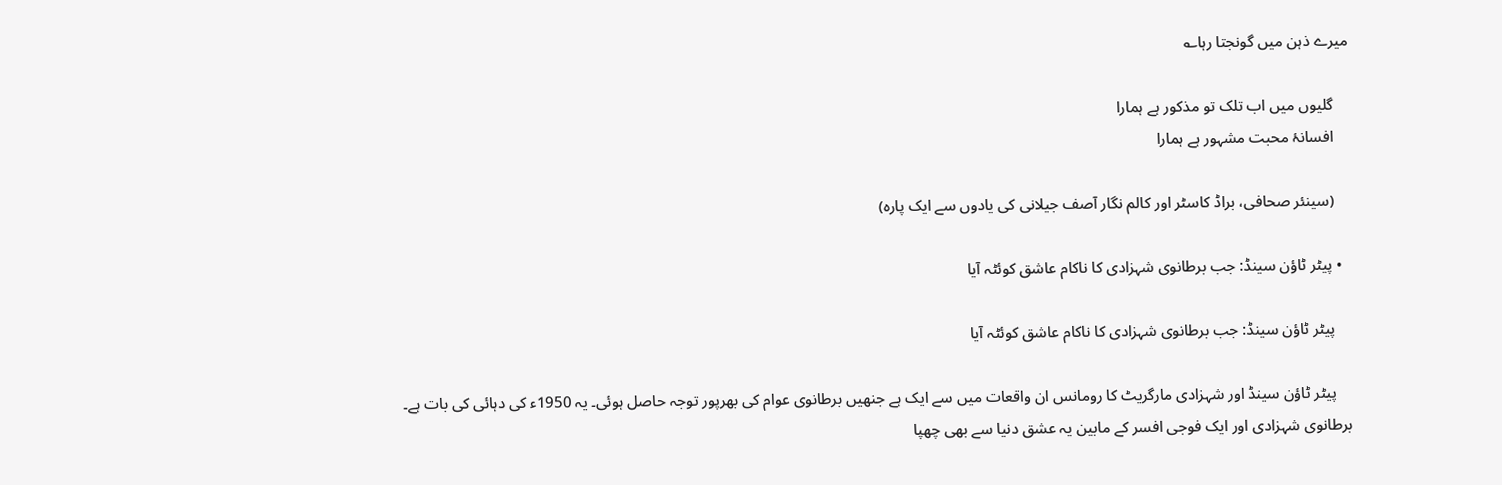میرے ذہن میں گونجتا رہا؎

    گلیوں میں اب تلک تو مذکور ہے ہمارا
    افسانۂ محبت مشہور ہے ہمارا

    (سینئر صحافی، براڈ کاسٹر اور کالم نگار آصف جیلانی کی یادوں سے ایک پارہ)

  • پیٹر ٹاؤن سینڈ: جب برطانوی شہزادی کا ناکام عاشق کوئٹہ آیا

    پیٹر ٹاؤن سینڈ: جب برطانوی شہزادی کا ناکام عاشق کوئٹہ آیا

    پیٹر ٹاؤن سینڈ اور شہزادی مارگریٹ کا رومانس ان واقعات میں سے ایک ہے جنھیں برطانوی عوام کی بھرپور توجہ حاصل ہوئی۔ یہ 1950ء کی دہائی کی بات ہے۔ برطانوی شہزادی اور ایک فوجی افسر کے مابین یہ عشق دنیا سے بھی چھپا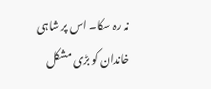نہ رہ سکا۔ اس پر شاہی خاندان کو بڑی مشکل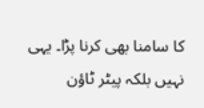کا سامنا بھی کرنا پڑا۔ یہی نہیں بلکہ پیٹر ٹاؤن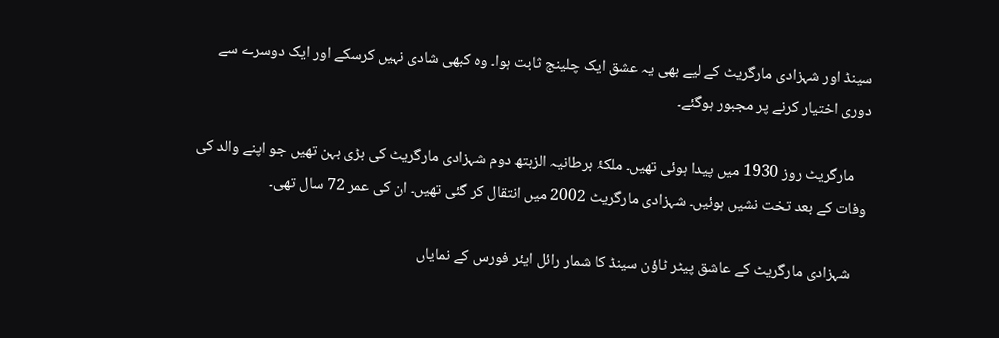سینڈ اور شہزادی مارگریٹ کے لیے بھی یہ عشق ایک چلینج ثابت ہوا۔ وہ کبھی شادی نہیں کرسکے اور ایک دوسرے سے دوری اختیار کرنے پر مجبور ہوگئے۔

    مارگریٹ روز 1930 میں پیدا ہوئی تھیں۔ ملکۂ برطانیہ الزبتھ دوم شہزادی مارگریٹ کی بڑی بہن تھیں جو اپنے والد کی وفات کے بعد تخت نشیں ہوئیں۔ شہزادی مارگریٹ 2002 میں انتقال کر گئی تھیں۔ ان کی عمر 72 سال تھی۔

    شہزادی مارگریٹ کے عاشق پیٹر ٹاؤن سینڈ کا شمار رائل ایئر فورس کے نمایاں‌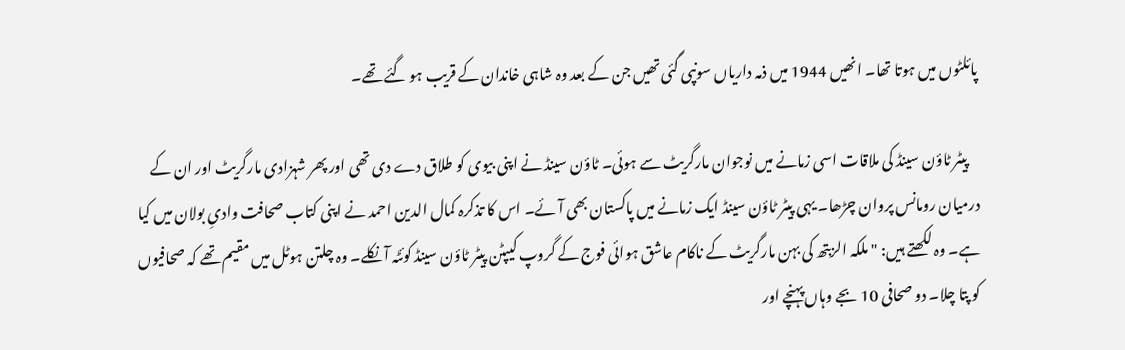پائلٹوں میں ہوتا تھا۔ انھیں 1944 میں ذمہ داریاں‌ سونپی گئی تھیں جن کے بعد وہ شاہی خاندان کے قریب ہو گئے تھے۔

    پیٹر ٹاؤن سینڈ کی ملاقات اسی زمانے میں نوجوان مارگریٹ سے ہوئی۔ ٹاؤن سینڈ نے اپنی بیوی کو طلاق دے دی تھی اور پھر شہزادی مارگریٹ اور ان کے درمیان رومانس پروان چڑھا۔ یہی پیٹر ٹاؤن سینڈ ایک زمانے میں پاکستان بھی آئے۔ اس کا تذکرہ کمال الدین احمد نے اپنی کتاب صحافت وادیِ بولان میں کیا ہے۔ وہ لکھتے ہیں: "ملکہ الزبتھ کی بہن مارگریٹ کے ناکام عاشق ہوائی فوج کے گروپ کیپٹن پیٹر ٹاؤن سینڈ کوئٹہ آ نکلے۔ وہ چلتن ہوٹل میں مقیم تھے کہ صحافیوں کو پتا چلا۔ دو صحافی 10 بجے وہاں پہنچے اور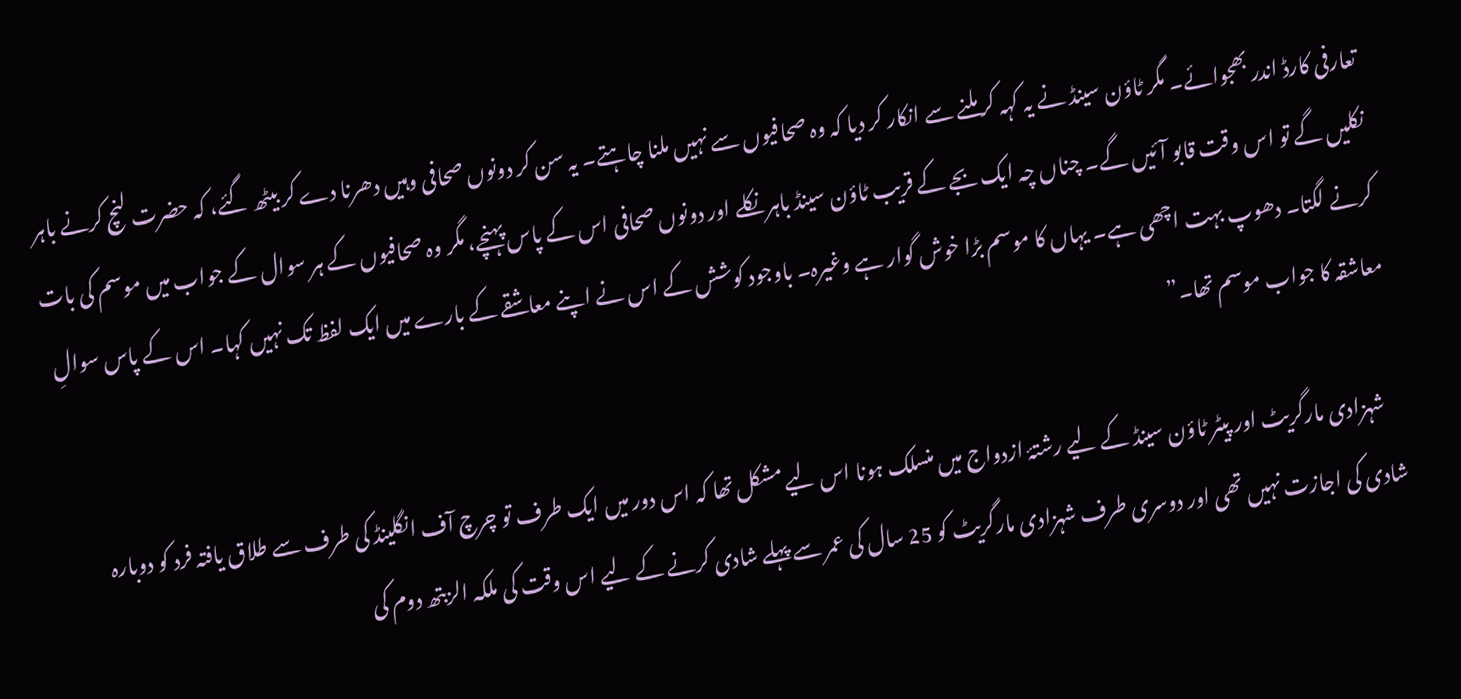تعارفی کارڈ اندر بھجوائے۔ مگر ٹاؤن سینڈ نے یہ کہہ کر ملنے سے انکار کر دیا کہ وہ صحافیوں سے نہیں ملنا چاہتے۔ یہ سن کر دونوں صحافی وہیں دھرنا دے کر بیٹھ گئے، کہ حضرت لنچ کرنے باہر نکلیں گے تو اس وقت قابو آئیں گے۔ چناں چہ ایک بجے کے قریب ٹاؤن سینڈ باہر نکلے اور دونوں صحافی اس کے پاس پہنچے، مگر وہ صحافیوں کے ہر سوال کے جواب میں موسم کی بات کرنے لگتا۔ دھوپ بہت اچھی ہے۔ یہاں کا موسم بڑا خوش گوار ہے وغیرہ۔ باوجود کوشش کے اس نے اپنے معاشقے کے بارے میں ایک لفظ تک نہیں کہا۔ اس کے پاس سوالِ معاشقہ کا جواب موسم تھا۔”

    شہزادی مارگریٹ اور پیٹر ٹاؤن سینڈ کے لیے رشتۂ ازدواج میں منسلک ہونا اس لیے مشکل تھا کہ اس دور میں ایک طرف تو چرچ آف انگلینڈ کی طرف سے طلاق یافتہ فرد کو دوبارہ شادی کی اجازت نہیں تھی اور دوسری طرف شہزادی مارگریٹ کو 25 سال کی عمر سے پہلے شادی کرنے کے لیے اس وقت کی ملکہ الزبتھ دوم کی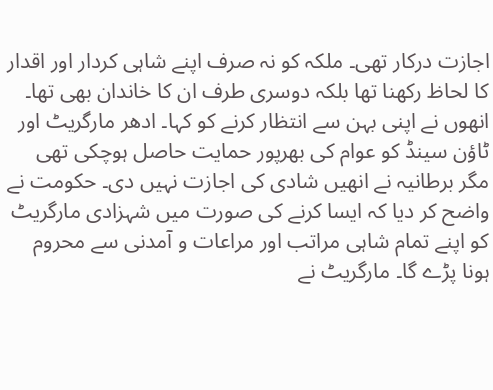اجازت درکار تھی۔ ملکہ کو نہ صرف اپنے شاہی کردار اور اقدار کا لحاظ رکھنا تھا بلکہ دوسری طرف ان کا خاندان بھی تھا۔ انھوں نے اپنی بہن سے انتظار کرنے کو کہا۔ ادھر مارگریٹ اور ٹاؤن سینڈ کو عوام کی بھرپور حمایت حاصل ہوچکی تھی مگر برطانیہ نے انھیں شادی کی اجازت نہیں دی۔ حکومت نے واضح کر دیا کہ ایسا کرنے کی صورت میں شہزادی مارگریٹ کو اپنے تمام شاہی مراتب اور مراعات و آمدنی سے محروم ہونا پڑے گا۔ مارگریٹ نے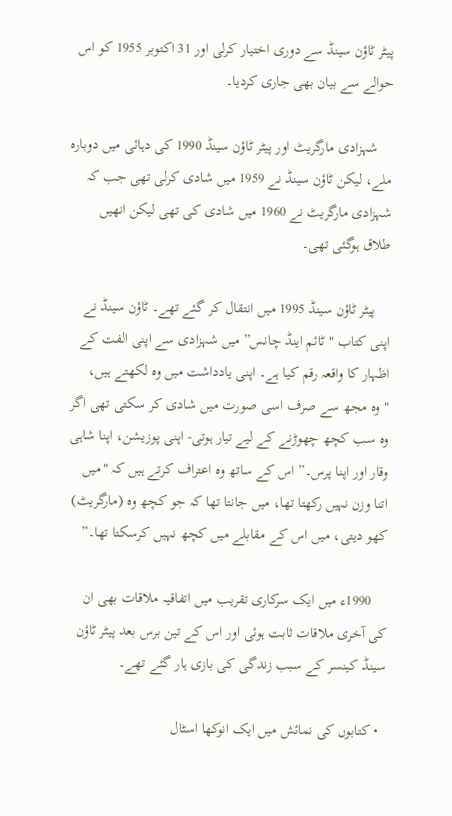پیٹر ٹاؤن سینڈ سے دوری اختیار کرلی اور 31 اکتوبر 1955 کو اس حوالے سے بیان بھی جاری کردیا۔

    شہزادی مارگریٹ اور پیٹر ٹاؤن سینڈ 1990 کی دہائی میں دوبارہ ملے، لیکن ٹاؤن سینڈ نے 1959 میں شادی کرلی تھی جب کہ شہزادی مارگریٹ نے 1960 میں شادی کی تھی لیکن انھیں طلاق ہوگئی تھی۔

    پیٹر ٹاؤن سینڈ 1995 میں انتقال کر گئے تھے۔ ٹاؤن سینڈ نے اپنی کتاب "ٹائم اینڈ چانس” میں شہزادی سے اپنی الفت کے اظہار کا واقعہ رقم کیا ہے۔ اپنی یادداشت میں وہ لکھتے ہیں، "وہ مجھ سے صرف اسی صورت میں شادی کر سکتی تھی اگر وہ سب کچھ چھوڑنے کے لیے تیار ہوتی- اپنی پوزیشن، اپنا شاہی وقار اور اپنا پرس۔” اس کے ساتھ وہ اعتراف کرتے ہیں‌ کہ "میں اتنا وزن نہیں رکھتا تھا، میں جانتا تھا کہ جو کچھ وہ (مارگریٹ) کھو دیتی، میں اس کے مقابلے میں کچھ نہیں کرسکتا تھا۔”

    1990ء میں ایک سرکاری تقریب میں اتفاقیہ ملاقات بھی ان کی آخری ملاقات ثابت ہوئی اور اس کے تین برس بعد پیٹر ٹاؤن سینڈ کینسر کے سبب زندگی کی بازی ہار گئے تھے۔

  • کتابوں کی نمائش میں ایک انوکھا اسٹال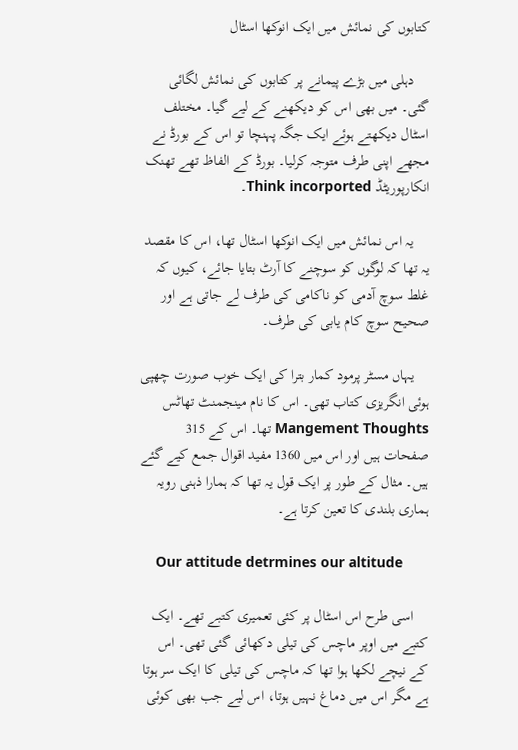کتابوں کی نمائش میں ایک انوکھا اسٹال

    دہلی میں بڑے پیمانے پر کتابوں کی نمائش لگائی گئی۔ میں بھی اس کو دیکھنے کے لیے گیا۔ مختلف اسٹال دیکھتے ہوئے ایک جگہ پہنچا تو اس کے بورڈ نے مجھے اپنی طرف متوجہ کرلیا۔ بورڈ کے الفاظ تھے تھنک انکارپوریٹڈ Think incorported۔

    یہ اس نمائش میں ایک انوکھا اسٹال تھا، اس کا مقصد یہ تھا کہ لوگوں کو سوچنے کا آرٹ بتایا جائے، کیوں کہ غلط سوچ آدمی کو ناکامی کی طرف لے جاتی ہے اور صحیح سوچ کام یابی کی طرف۔

    یہاں مسٹر پرمود کمار بترا کی ایک خوب صورت چھپی ہوئی انگریزی کتاب تھی۔ اس کا نام مینجمنٹ تھاٹس Mangement Thoughts تھا۔ اس کے 315 صفحات ہیں اور اس میں 1360 مفید اقوال جمع کیے گئے ہیں۔ مثال کے طور پر ایک قول یہ تھا کہ ہمارا ذہنی رویہ ہماری بلندی کا تعین کرتا ہے۔

    Our attitude detrmines our altitude

    اسی طرح اس اسٹال پر کئی تعمیری کتبے تھے۔ ایک کتبے میں اوپر ماچس کی تیلی دکھائی گئی تھی۔ اس کے نیچے لکھا ہوا تھا کہ ماچس کی تیلی کا ایک سر ہوتا ہے مگر اس میں دماغ نہیں ہوتا، اس لیے جب بھی کوئی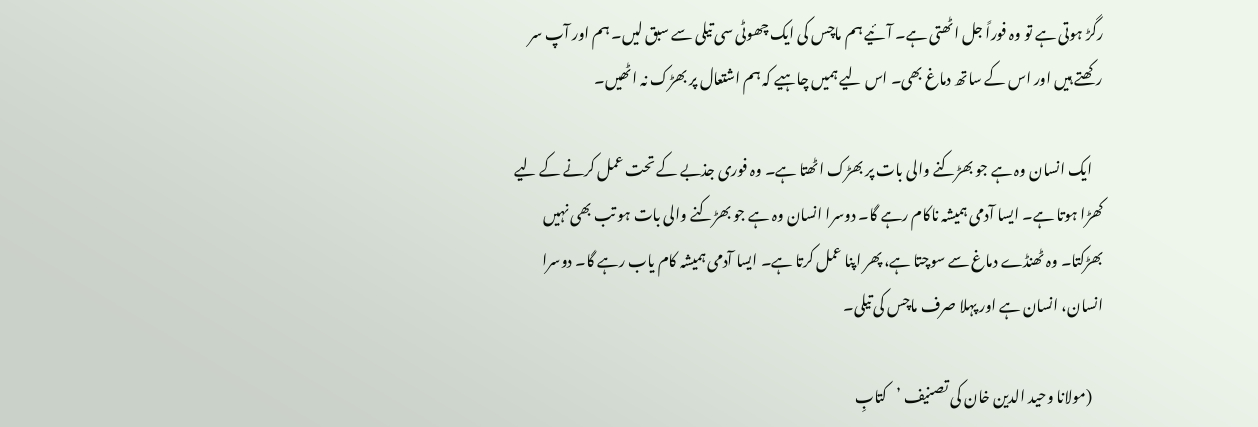رگڑ ہوتی ہے تو وہ فوراً جل اٹھتی ہے۔ آئیے ہم ماچس کی ایک چھوٹی سی تیلی سے سبق لیں۔ ہم اور آپ سر رکھتے ہیں اور اس کے ساتھ دماغ بھی۔ اس لیے ہمیں چاہیے کہ ہم اشتعال پر بھڑک نہ اٹھیں۔

    ایک انسان وہ ہے جو بھڑکنے والی بات پر بھڑک اٹھتا ہے۔ وہ فوری جذبے کے تحت عمل کرنے کے لیے کھڑا ہوتا ہے۔ ایسا آدمی ہمیشہ ناکام رہے گا۔ دوسرا انسان وہ ہے جو بھڑکنے والی بات ہو تب بھی نہیں بھڑکتا۔ وہ ٹھنڈے دماغ سے سوچتا ہے، پھر اپنا عمل کرتا ہے۔ ایسا آدمی ہمیشہ کام یاب رہے گا۔ دوسرا انسان، انسان ہے اور پہلا صرف ماچس کی تیلی۔

    (مولانا وحید الدین خان کی تصنیف ’کتابِ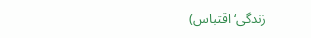زندگی‘ اقتباس)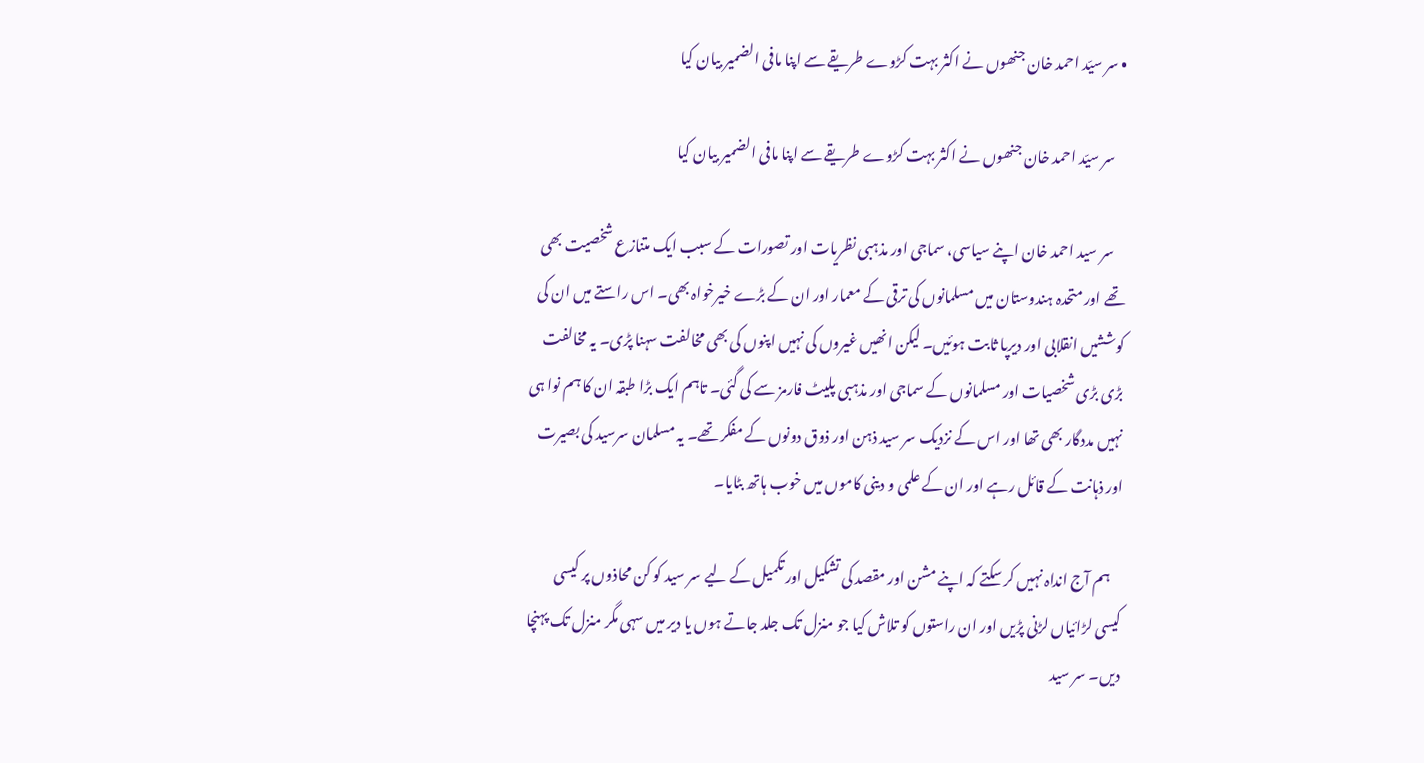• سر سیّد احمد خان جنھوں نے اکثر بہت کڑوے طریقے سے اپنا مافی الضمیر بیان کیا

    سر سیّد احمد خان جنھوں نے اکثر بہت کڑوے طریقے سے اپنا مافی الضمیر بیان کیا

    سر سید احمد خان اپنے سیاسی، سماجی اور مذہبی نظریات اور تصورات کے سبب ایک متنازع شخصیت بھی تھے اور متحدہ ہندوستان میں مسلمانوں کی ترقی کے معمار اور ان کے بڑے خیرخواہ بھی۔ اس راستے میں ان کی کوششیں انقلابی اور دیرپا ثابت ہوئیں۔ لیکن انھیں غیروں کی نہیں اپنوں کی بھی مخالفت سہنا پڑی۔ یہ مخالفت بڑی بڑی شخصیات اور مسلمانوں کے سماجی اور مذہبی پلیٹ فارمز سے کی گئی۔ تاہم ایک بڑا طبقہ ان کا ہم نوا ہی نہیں مددگار بھی تھا اور اس کے نزدیک سر سید ذہن اور ذوق دونوں کے مفکر تھے۔ یہ مسلمان سرسید کی بصیرت اور ذہانت کے قائل رہے اور ان کے علمی و دینی کاموں میں خوب ہاتھ بٹایا۔

    ہم آج انداہ نہیں کر سکتے کہ اپنے مشن اور مقصد کی تشکیل اور تکمیل کے لیے سر سید کو کن محاذوں پر کیسی کیسی لڑائیاں لڑنی پڑیں اور ان راستوں کو تلاش کیا جو منزل تک جلد جاتے ہوں یا دیر میں سہی مگر منزل تک پہنچا دیں۔ سر سید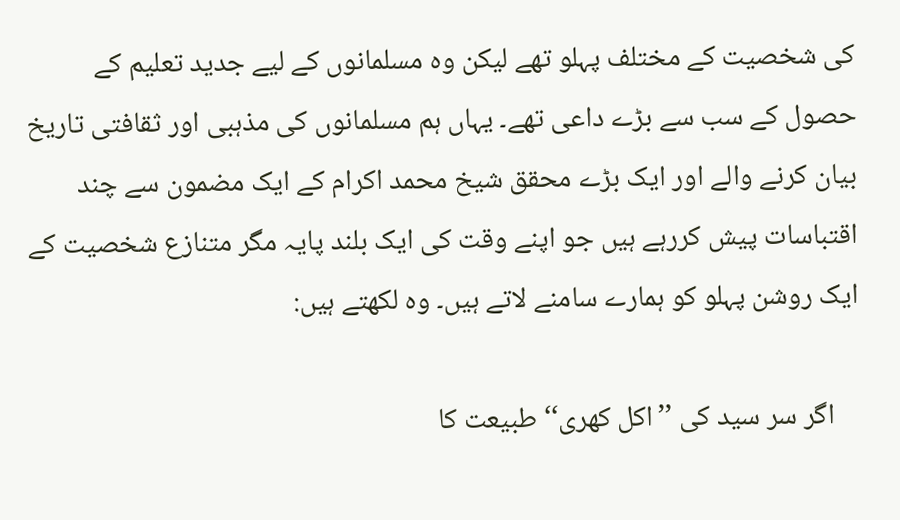کی شخصیت کے مختلف پہلو تھے لیکن وہ مسلمانوں کے لیے جدید تعلیم کے حصول کے سب سے بڑے داعی تھے۔ یہاں ہم مسلمانوں کی مذہبی اور ثقافتی تاریخ بیان کرنے والے اور ایک بڑے محقق شیخ محمد اکرام کے ایک مضمون سے چند اقتباسات پیش کررہے ہیں جو اپنے وقت کی ایک بلند پایہ مگر متنازع شخصیت کے ایک روشن پہلو کو ہمارے سامنے لاتے ہیں۔ وہ لکھتے ہیں:

    اگر سر سید کی ’’اکل کھری‘‘ طبیعت کا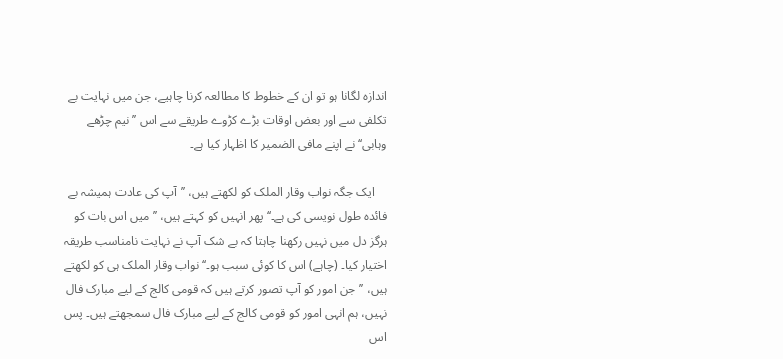اندازہ لگانا ہو تو ان کے خطوط کا مطالعہ کرنا چاہیے، جن میں نہایت بے تکلفی سے اور بعض اوقات بڑے کڑوے طریقے سے اس ’’نیم چڑھے وہابی‘‘ نے اپنے مافی الضمیر کا اظہار کیا ہے۔

    ایک جگہ نواب وقار الملک کو لکھتے ہیں، ’’آپ کی عادت ہمیشہ بے فائدہ طول نویسی کی ہے۔‘‘ پھر انہیں کو کہتے ہیں، ’’میں اس بات کو ہرگز دل میں نہیں رکھنا چاہتا کہ بے شک آپ نے نہایت نامناسب طریقہ اختیار کیا۔ (چاہے) اس کا کوئی سبب ہو۔‘‘ نواب وقار الملک ہی کو لکھتے ہیں، ’’جن امور کو آپ تصور کرتے ہیں کہ قومی کالج کے لیے مبارک فال نہیں، ہم انہی امور کو قومی کالج کے لیے مبارک فال سمجھتے ہیں۔ پس اس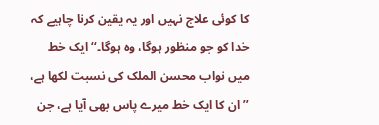کا کوئی علاج نہیں اور یہ یقین کرنا چاہیے کہ خدا کو جو منظور ہوگا، وہ ہوگا۔‘‘ ایک خط میں نواب محسن الملک کی نسبت لکھا ہے، ’’ان کا ایک خط میرے پاس بھی آیا ہے، جن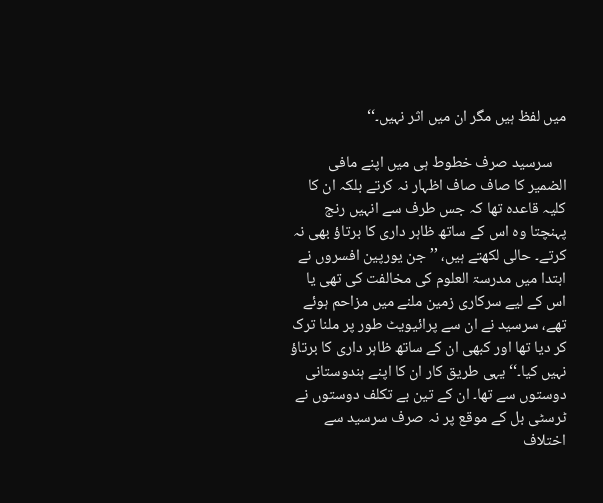میں لفظ ہیں مگر ان میں اثر نہیں۔‘‘

    سرسید صرف خطوط ہی میں اپنے مافی الضمیر کا صاف صاف اظہار نہ کرتے بلکہ ان کا کلیہ قاعدہ تھا کہ جس طرف سے انہیں رنج پہنچتا وہ اس کے ساتھ ظاہر داری کا برتاؤ بھی نہ کرتے۔ حالی لکھتے ہیں، ’’جن یورپین افسروں نے ابتدا میں مدرسۃ العلوم کی مخالفت کی تھی یا اس کے لیے سرکاری زمین ملنے میں مزاحم ہوئے تھے، سرسید نے ان سے پرائیویٹ طور پر ملنا ترک کر دیا تھا اور کبھی ان کے ساتھ ظاہر داری کا برتاؤ نہیں کیا۔‘‘ یہی طریق کار ان کا اپنے ہندوستانی دوستوں سے تھا۔ ان کے تین بے تکلف دوستوں نے ٹرسٹی بل کے موقع پر نہ صرف سرسید سے اختلاف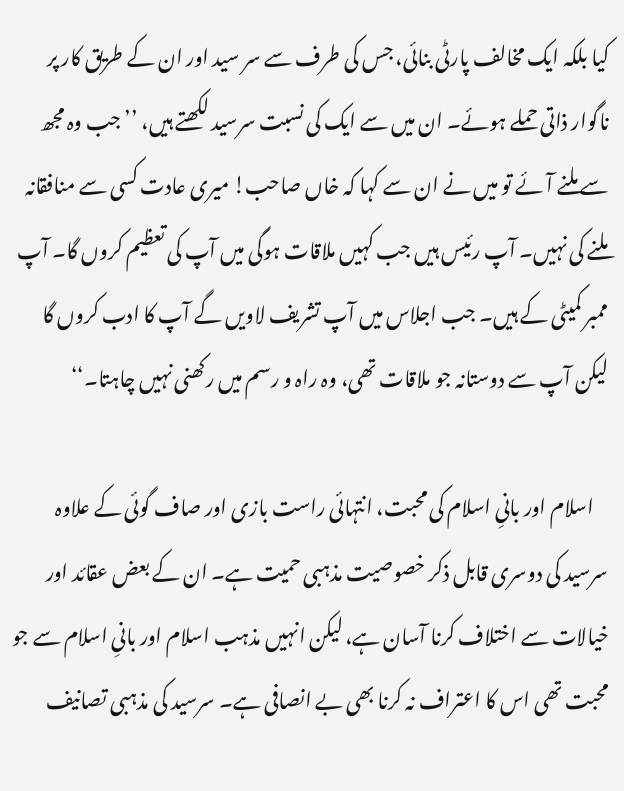کیا بلکہ ایک مخالف پارٹی بنائی، جس کی طرف سے سر سید اور ان کے طریق کار پر ناگوار ذاتی حملے ہوئے۔ ان میں سے ایک کی نسبت سرسید لکھتے ہیں، ’’جب وہ مجھ سے ملنے آئے تو میں نے ان سے کہا کہ خاں صاحب! میری عادت کسی سے منافقانہ ملنے کی نہیں۔ آپ رئیس ہیں جب کہیں ملاقات ہوگی میں آپ کی تعظیم کروں گا۔ آپ ممبر کمیٹی کے ہیں۔ جب اجلاس میں آپ تشریف لاویں گے آپ کا ادب کروں گا لیکن آپ سے دوستانہ جو ملاقات تھی، وہ راہ و رسم میں رکھنی نہیں چاہتا۔‘‘

    اسلام اور بانیِ اسلام کی محبت، انتہائی راست بازی اور صاف گوئی کے علاوہ سرسید کی دوسری قابل ذکر خصوصیت مذہبی حمیت ہے۔ ان کے بعض عقائد اور خیالات سے اختلاف کرنا آسان ہے، لیکن انہیں مذہب اسلام اور بانیِ اسلام سے جو محبت تھی اس کا اعتراف نہ کرنا بھی بے انصافی ہے۔ سرسید کی مذہبی تصانیف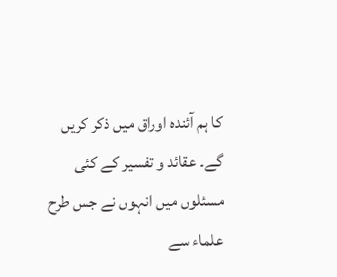کا ہم آئندہ اوراق میں ذکر کریں گے۔ عقائد و تفسیر کے کئی مسئلوں میں انہوں نے جس طرح علماء سے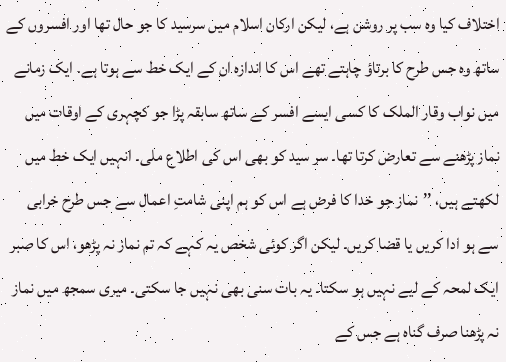اختلاف کیا وہ سب پر روشن ہے، لیکن ارکان اسلام میں سرسید کا جو حال تھا اور افسروں کے ساتھ وہ جس طرح کا برتاؤ چاہتے تھے اس کا اندازہ ان کے ایک خط سے ہوتا ہے۔ ایک زمانے میں نواب وقار الملک کا کسی ایسے افسر کے ساتھ سابقہ پڑا جو کچہری کے اوقات میں نماز پڑھنے سے تعارض کرتا تھا۔ سر سید کو بھی اس کی اطلاع ملی۔ انہیں ایک خط میں لکھتے ہیں، ’’نماز جو خدا کا فرض ہے اس کو ہم اپنی شامتِ اعمال سے جس طرح خرابی سے ہو ادا کریں یا قضا کریں۔ لیکن اگر کوئی شخص یہ کہے کہ تم نماز نہ پڑھو، اس کا صبر ایک لمحہ کے لیے نہیں ہو سکتا۔ یہ بات سنی بھی نہیں جا سکتی۔ میری سمجھ میں نماز نہ پڑھنا صرف گناہ ہے جس کے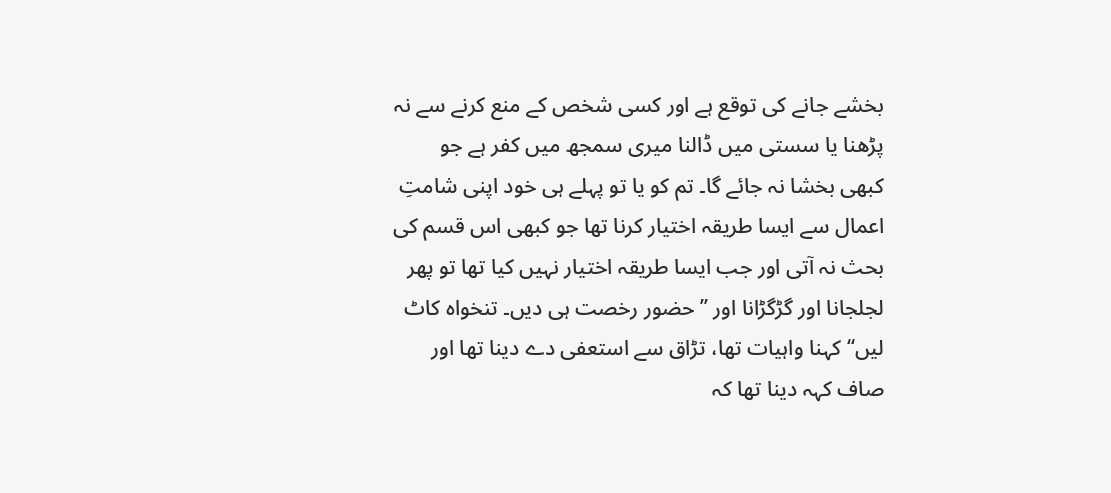بخشے جانے کی توقع ہے اور کسی شخص کے منع کرنے سے نہ پڑھنا یا سستی میں ڈالنا میری سمجھ میں کفر ہے جو کبھی بخشا نہ جائے گا۔ تم کو یا تو پہلے ہی خود اپنی شامتِ اعمال سے ایسا طریقہ اختیار کرنا تھا جو کبھی اس قسم کی بحث نہ آتی اور جب ایسا طریقہ اختیار نہیں کیا تھا تو پھر لجلجانا اور گڑگڑانا اور ’’حضور رخصت ہی دیں۔ تنخواہ کاٹ لیں‘‘ کہنا واہیات تھا، تڑاق سے استعفی دے دینا تھا اور صاف کہہ دینا تھا کہ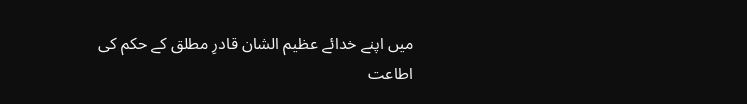میں اپنے خدائے عظیم الشان قادرِ مطلق کے حکم کی اطاعت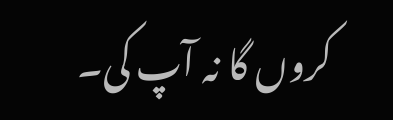کروں گا نہ آپ کی۔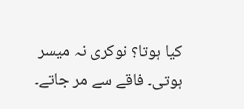کیا ہوتا؟ نوکری نہ میسر ہوتی۔ فاقے سے مر جاتے۔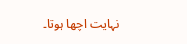نہایت اچھا ہوتا۔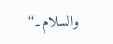والسلام۔‘‘